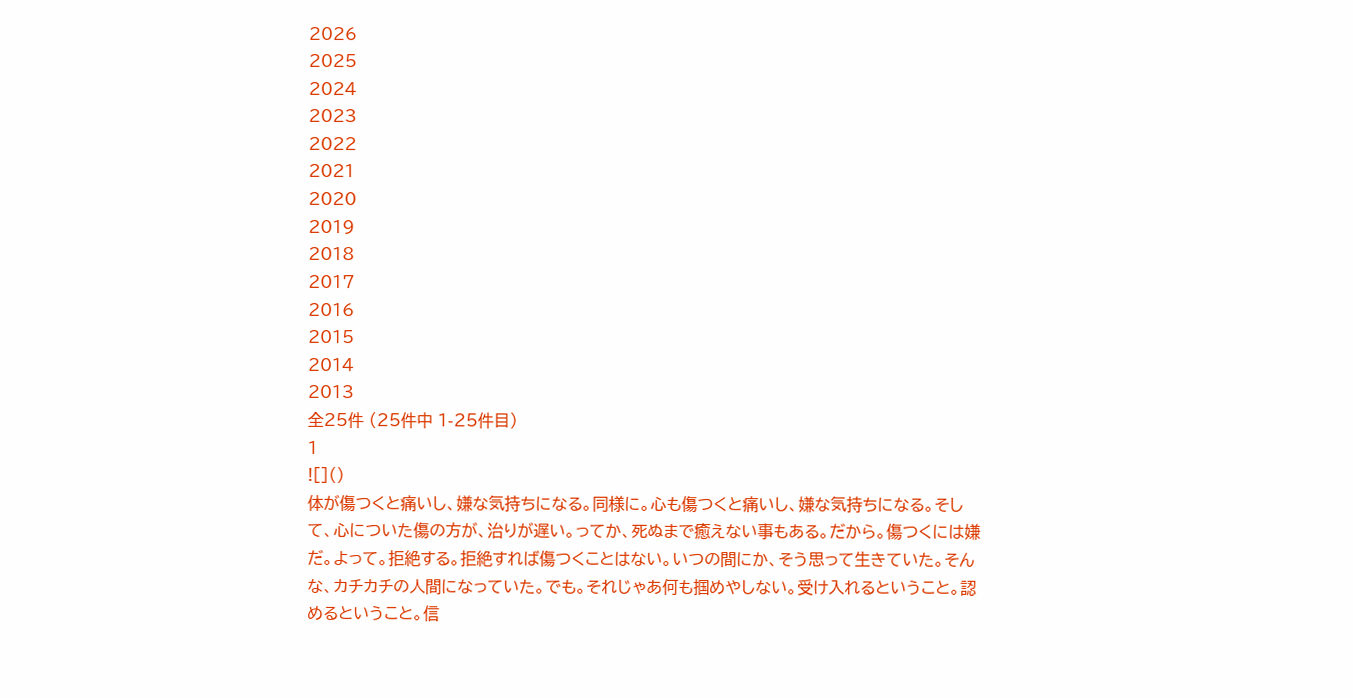2026
2025
2024
2023
2022
2021
2020
2019
2018
2017
2016
2015
2014
2013
全25件 (25件中 1-25件目)
1
![]()
体が傷つくと痛いし、嫌な気持ちになる。同様に。心も傷つくと痛いし、嫌な気持ちになる。そして、心についた傷の方が、治りが遅い。ってか、死ぬまで癒えない事もある。だから。傷つくには嫌だ。よって。拒絶する。拒絶すれば傷つくことはない。いつの間にか、そう思って生きていた。そんな、カチカチの人間になっていた。でも。それじゃあ何も掴めやしない。受け入れるということ。認めるということ。信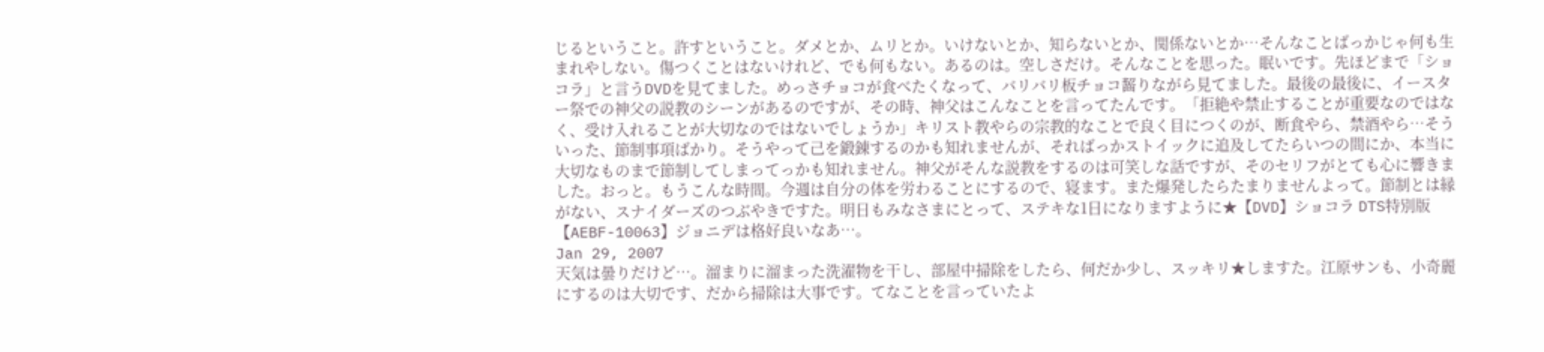じるということ。許すということ。ダメとか、ムリとか。いけないとか、知らないとか、関係ないとか…そんなことばっかじゃ何も生まれやしない。傷つくことはないけれど、でも何もない。あるのは。空しさだけ。そんなことを思った。眠いです。先ほどまで「ショコラ」と言うDVDを見てました。めっさチョコが食べたくなって、バリバリ板チョコ齧りながら見てました。最後の最後に、イースター祭での神父の説教のシーンがあるのですが、その時、神父はこんなことを言ってたんです。「拒絶や禁止することが重要なのではなく、受け入れることが大切なのではないでしょうか」キリスト教やらの宗教的なことで良く目につくのが、断食やら、禁酒やら…そういった、節制事項ばかり。そうやって己を鍛錬するのかも知れませんが、そればっかストイックに追及してたらいつの間にか、本当に大切なものまで節制してしまってっかも知れません。神父がそんな説教をするのは可笑しな話ですが、そのセリフがとても心に響きました。おっと。もうこんな時間。今週は自分の体を労わることにするので、寝ます。また爆発したらたまりませんよって。節制とは縁がない、スナイダーズのつぶやきですた。明日もみなさまにとって、ステキな1日になりますように★【DVD】ショコラ DTS特別版【AEBF-10063】ジョニデは格好良いなあ…。
Jan 29, 2007
天気は曇りだけど…。溜まりに溜まった洗濯物を干し、部屋中掃除をしたら、何だか少し、スッキリ★しますた。江原サンも、小奇麗にするのは大切です、だから掃除は大事です。てなことを言っていたよ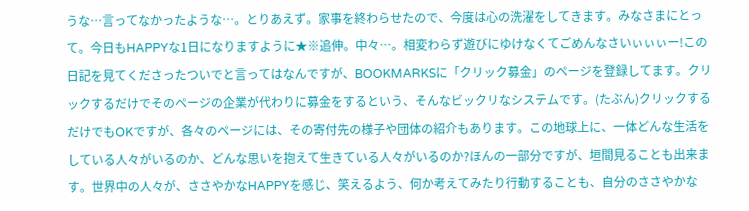うな…言ってなかったような…。とりあえず。家事を終わらせたので、今度は心の洗濯をしてきます。みなさまにとって。今日もHAPPYな1日になりますように★※追伸。中々…。相変わらず遊びにゆけなくてごめんなさいぃぃぃー!この日記を見てくださったついでと言ってはなんですが、BOOKMARKSに「クリック募金」のページを登録してます。クリックするだけでそのページの企業が代わりに募金をするという、そんなビックリなシステムです。(たぶん)クリックするだけでもOKですが、各々のページには、その寄付先の様子や団体の紹介もあります。この地球上に、一体どんな生活をしている人々がいるのか、どんな思いを抱えて生きている人々がいるのか?ほんの一部分ですが、垣間見ることも出来ます。世界中の人々が、ささやかなHAPPYを感じ、笑えるよう、何か考えてみたり行動することも、自分のささやかな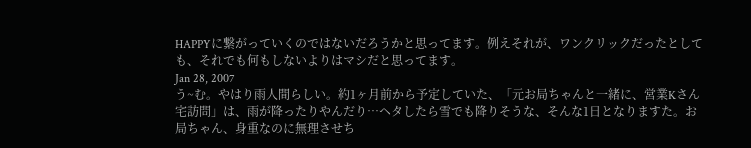HAPPYに繋がっていくのではないだろうかと思ってます。例えそれが、ワンクリックだったとしても、それでも何もしないよりはマシだと思ってます。
Jan 28, 2007
う~む。やはり雨人間らしい。約1ヶ月前から予定していた、「元お局ちゃんと一緒に、営業Kさん宅訪問」は、雨が降ったりやんだり…ヘタしたら雪でも降りそうな、そんな1日となりますた。お局ちゃん、身重なのに無理させち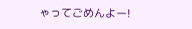ゃってごめんよー!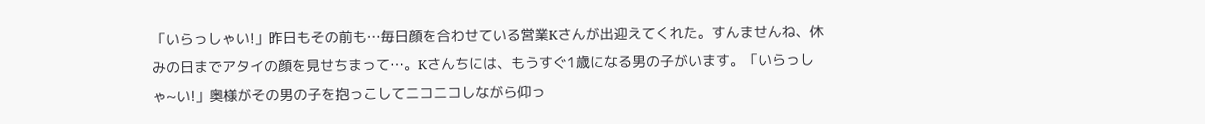「いらっしゃい!」昨日もその前も…毎日顔を合わせている営業Kさんが出迎えてくれた。すんませんね、休みの日までアタイの顔を見せちまって…。Kさんちには、もうすぐ1歳になる男の子がいます。「いらっしゃ~い!」奥様がその男の子を抱っこしてニコニコしながら仰っ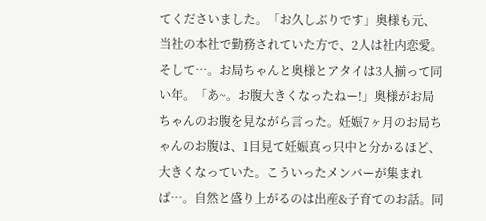てくださいました。「お久しぶりです」奥様も元、当社の本社で勤務されていた方で、2人は社内恋愛。そして…。お局ちゃんと奥様とアタイは3人揃って同い年。「あ~。お腹大きくなったねー!」奥様がお局ちゃんのお腹を見ながら言った。妊娠7ヶ月のお局ちゃんのお腹は、1目見て妊娠真っ只中と分かるほど、大きくなっていた。こういったメンバーが集まれば…。自然と盛り上がるのは出産&子育てのお話。同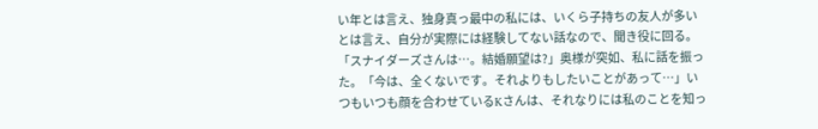い年とは言え、独身真っ最中の私には、いくら子持ちの友人が多いとは言え、自分が実際には経験してない話なので、聞き役に回る。「スナイダーズさんは…。結婚願望は?」奥様が突如、私に話を振った。「今は、全くないです。それよりもしたいことがあって…」いつもいつも顔を合わせているKさんは、それなりには私のことを知っ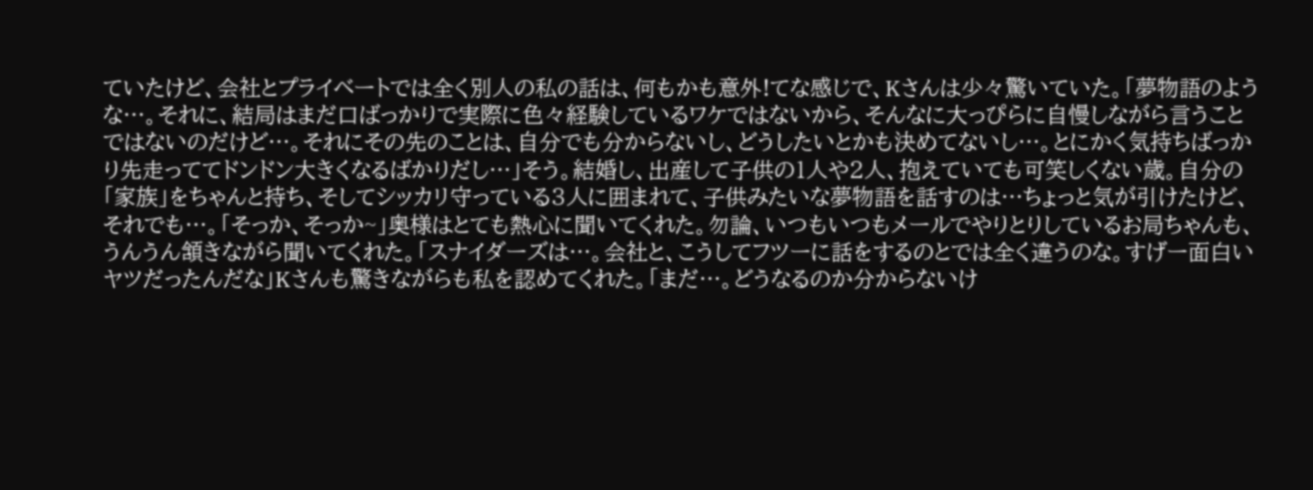ていたけど、会社とプライベートでは全く別人の私の話は、何もかも意外!てな感じで、Kさんは少々驚いていた。「夢物語のような…。それに、結局はまだ口ばっかりで実際に色々経験しているワケではないから、そんなに大っぴらに自慢しながら言うことではないのだけど…。それにその先のことは、自分でも分からないし、どうしたいとかも決めてないし…。とにかく気持ちばっかり先走っててドンドン大きくなるばかりだし…」そう。結婚し、出産して子供の1人や2人、抱えていても可笑しくない歳。自分の「家族」をちゃんと持ち、そしてシッカリ守っている3人に囲まれて、子供みたいな夢物語を話すのは…ちょっと気が引けたけど、それでも…。「そっか、そっか~」奥様はとても熱心に聞いてくれた。勿論、いつもいつもメールでやりとりしているお局ちゃんも、うんうん頷きながら聞いてくれた。「スナイダーズは…。会社と、こうしてフツーに話をするのとでは全く違うのな。すげー面白いヤツだったんだな」Kさんも驚きながらも私を認めてくれた。「まだ…。どうなるのか分からないけ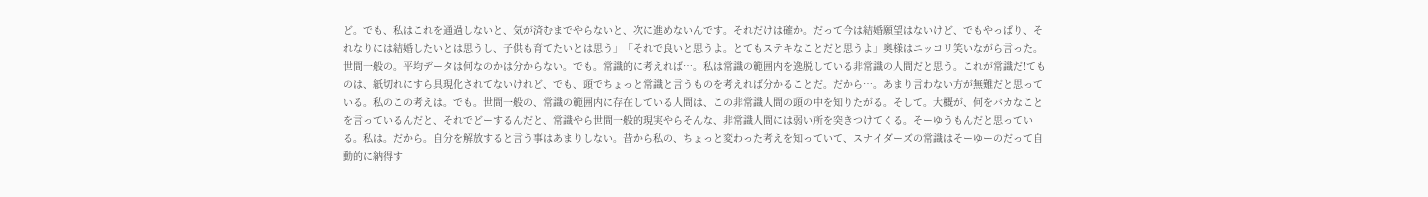ど。でも、私はこれを通過しないと、気が済むまでやらないと、次に進めないんです。それだけは確か。だって今は結婚願望はないけど、でもやっぱり、それなりには結婚したいとは思うし、子供も育てたいとは思う」「それで良いと思うよ。とてもステキなことだと思うよ」奥様はニッコリ笑いながら言った。世間一般の。平均データは何なのかは分からない。でも。常識的に考えれば…。私は常識の範囲内を逸脱している非常識の人間だと思う。これが常識だ!てものは、紙切れにすら具現化されてないけれど、でも、頭でちょっと常識と言うものを考えれば分かることだ。だから…。あまり言わない方が無難だと思っている。私のこの考えは。でも。世間一般の、常識の範囲内に存在している人間は、この非常識人間の頭の中を知りたがる。そして。大概が、何をバカなことを言っているんだと、それでどーするんだと、常識やら世間一般的現実やらそんな、非常識人間には弱い所を突きつけてくる。そーゆうもんだと思っている。私は。だから。自分を解放すると言う事はあまりしない。昔から私の、ちょっと変わった考えを知っていて、スナイダーズの常識はそーゆーのだって自動的に納得す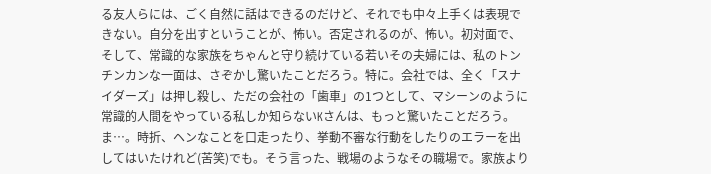る友人らには、ごく自然に話はできるのだけど、それでも中々上手くは表現できない。自分を出すということが、怖い。否定されるのが、怖い。初対面で、そして、常識的な家族をちゃんと守り続けている若いその夫婦には、私のトンチンカンな一面は、さぞかし驚いたことだろう。特に。会社では、全く「スナイダーズ」は押し殺し、ただの会社の「歯車」の1つとして、マシーンのように常識的人間をやっている私しか知らないKさんは、もっと驚いたことだろう。ま…。時折、ヘンなことを口走ったり、挙動不審な行動をしたりのエラーを出してはいたけれど(苦笑)でも。そう言った、戦場のようなその職場で。家族より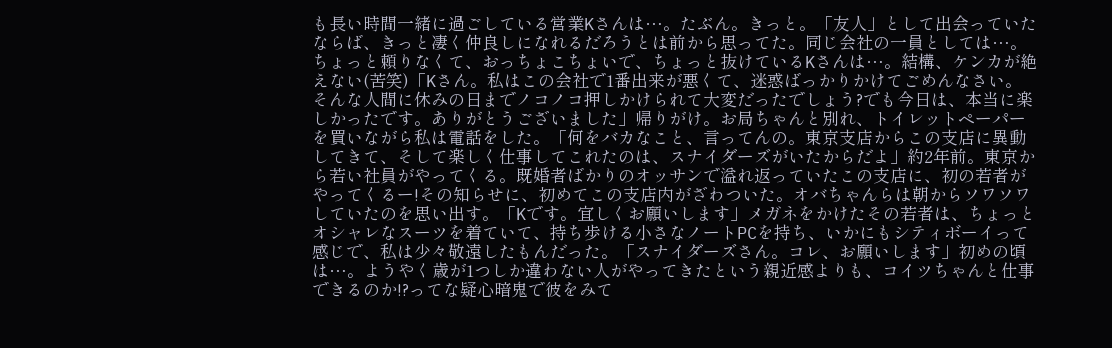も長い時間一緒に過ごしている営業Kさんは…。たぶん。きっと。「友人」として出会っていたならば、きっと凄く仲良しになれるだろうとは前から思ってた。同じ会社の一員としては…。ちょっと頼りなくて、おっちょこちょいで、ちょっと抜けているKさんは…。結構、ケンカが絶えない(苦笑)「Kさん。私はこの会社で1番出来が悪くて、迷惑ばっかりかけてごめんなさい。そんな人間に休みの日までノコノコ押しかけられて大変だったでしょう?でも今日は、本当に楽しかったです。ありがとうございました」帰りがけ。お局ちゃんと別れ、トイレットペーパーを買いながら私は電話をした。「何をバカなこと、言ってんの。東京支店からこの支店に異動してきて、そして楽しく仕事してこれたのは、スナイダーズがいたからだよ」約2年前。東京から若い社員がやってくる。既婚者ばかりのオッサンで溢れ返っていたこの支店に、初の若者がやってくるー!その知らせに、初めてこの支店内がざわついた。オバちゃんらは朝からソワソワしていたのを思い出す。「Kです。宜しくお願いします」メガネをかけたその若者は、ちょっとオシャレなスーツを着ていて、持ち歩ける小さなノートPCを持ち、いかにもシティボーイって感じで、私は少々敬遠したもんだった。「スナイダーズさん。コレ、お願いします」初めの頃は…。ようやく歳が1つしか違わない人がやってきたという親近感よりも、コイツちゃんと仕事できるのか!?ってな疑心暗鬼で彼をみて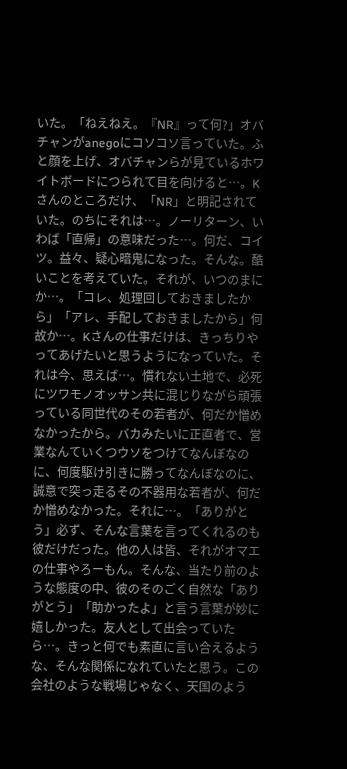いた。「ねえねえ。『NR』って何?」オバチャンがanegoにコソコソ言っていた。ふと顔を上げ、オバチャンらが見ているホワイトボードにつられて目を向けると…。Kさんのところだけ、「NR」と明記されていた。のちにそれは…。ノーリターン、いわば「直帰」の意味だった…。何だ、コイツ。益々、疑心暗鬼になった。そんな。酷いことを考えていた。それが、いつのまにか…。「コレ、処理回しておきましたから」「アレ、手配しておきましたから」何故か…。Kさんの仕事だけは、きっちりやってあげたいと思うようになっていた。それは今、思えば…。慣れない土地で、必死にツワモノオッサン共に混じりながら頑張っている同世代のその若者が、何だか憎めなかったから。バカみたいに正直者で、営業なんていくつウソをつけてなんぼなのに、何度駆け引きに勝ってなんぼなのに、誠意で突っ走るその不器用な若者が、何だか憎めなかった。それに…。「ありがとう」必ず、そんな言葉を言ってくれるのも彼だけだった。他の人は皆、それがオマエの仕事やろーもん。そんな、当たり前のような態度の中、彼のそのごく自然な「ありがとう」「助かったよ」と言う言葉が妙に嬉しかった。友人として出会っていたら…。きっと何でも素直に言い合えるような、そんな関係になれていたと思う。この会社のような戦場じゃなく、天国のよう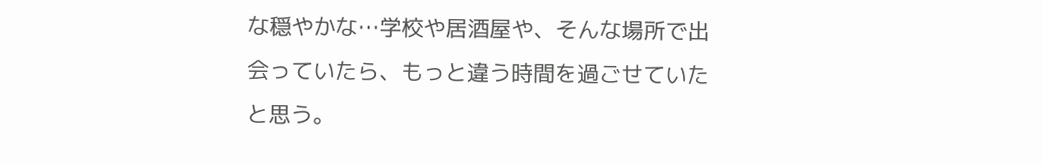な穏やかな…学校や居酒屋や、そんな場所で出会っていたら、もっと違う時間を過ごせていたと思う。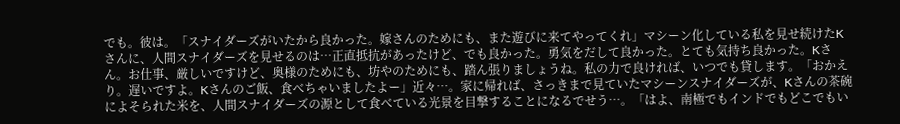でも。彼は。「スナイダーズがいたから良かった。嫁さんのためにも、また遊びに来てやってくれ」マシーン化している私を見せ続けたKさんに、人間スナイダーズを見せるのは…正直抵抗があったけど、でも良かった。勇気をだして良かった。とても気持ち良かった。Kさん。お仕事、厳しいですけど、奥様のためにも、坊やのためにも、踏ん張りましょうね。私の力で良ければ、いつでも貸します。「おかえり。遅いですよ。Kさんのご飯、食べちゃいましたよー」近々…。家に帰れば、さっきまで見ていたマシーンスナイダーズが、Kさんの茶碗によそられた米を、人間スナイダーズの源として食べている光景を目撃することになるでせう…。「はよ、南極でもインドでもどこでもい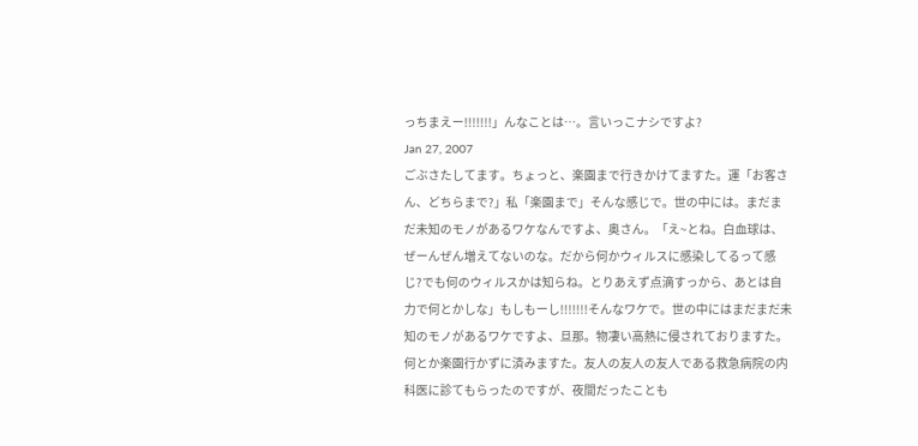っちまえー!!!!!!!」んなことは…。言いっこナシですよ?
Jan 27, 2007
ごぶさたしてます。ちょっと、楽園まで行きかけてますた。運「お客さん、どちらまで?」私「楽園まで」そんな感じで。世の中には。まだまだ未知のモノがあるワケなんですよ、奥さん。「え~とね。白血球は、ぜーんぜん増えてないのな。だから何かウィルスに感染してるって感じ?でも何のウィルスかは知らね。とりあえず点滴すっから、あとは自力で何とかしな」もしもーし!!!!!!!そんなワケで。世の中にはまだまだ未知のモノがあるワケですよ、旦那。物凄い高熱に侵されておりますた。何とか楽園行かずに済みますた。友人の友人の友人である救急病院の内科医に診てもらったのですが、夜間だったことも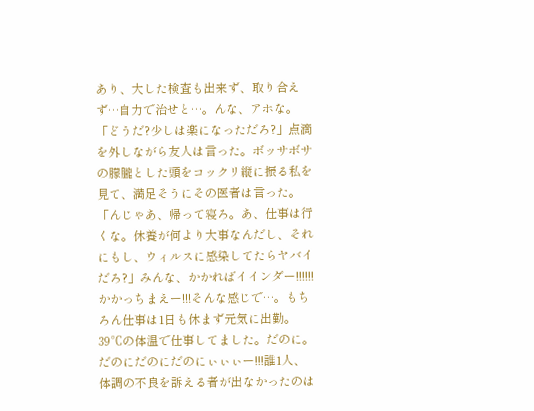あり、大した検査も出来ず、取り合えず…自力で治せと…。んな、アホな。「どうだ?少しは楽になっただろ?」点滴を外しながら友人は言った。ボッサボサの朦朧とした頭をコックリ縦に振る私を見て、満足そうにその医者は言った。「んじゃあ、帰って寝ろ。あ、仕事は行くな。休養が何より大事なんだし、それにもし、ウィルスに感染してたらヤバイだろ?」みんな、かかればイインダー!!!!!!かかっちまえー!!!そんな感じで…。もちろん仕事は1日も休まず元気に出勤。39℃の体温で仕事してました。だのに。だのにだのにだのにぃぃぃー!!!誰1人、体調の不良を訴える者が出なかったのは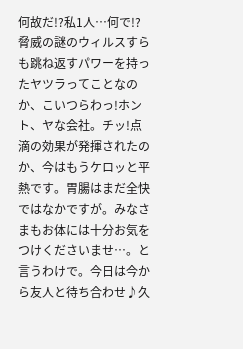何故だ!?私1人…何で!?脅威の謎のウィルスすらも跳ね返すパワーを持ったヤツラってことなのか、こいつらわっ!ホント、ヤな会社。チッ!点滴の効果が発揮されたのか、今はもうケロッと平熱です。胃腸はまだ全快ではなかですが。みなさまもお体には十分お気をつけくださいませ…。と言うわけで。今日は今から友人と待ち合わせ♪久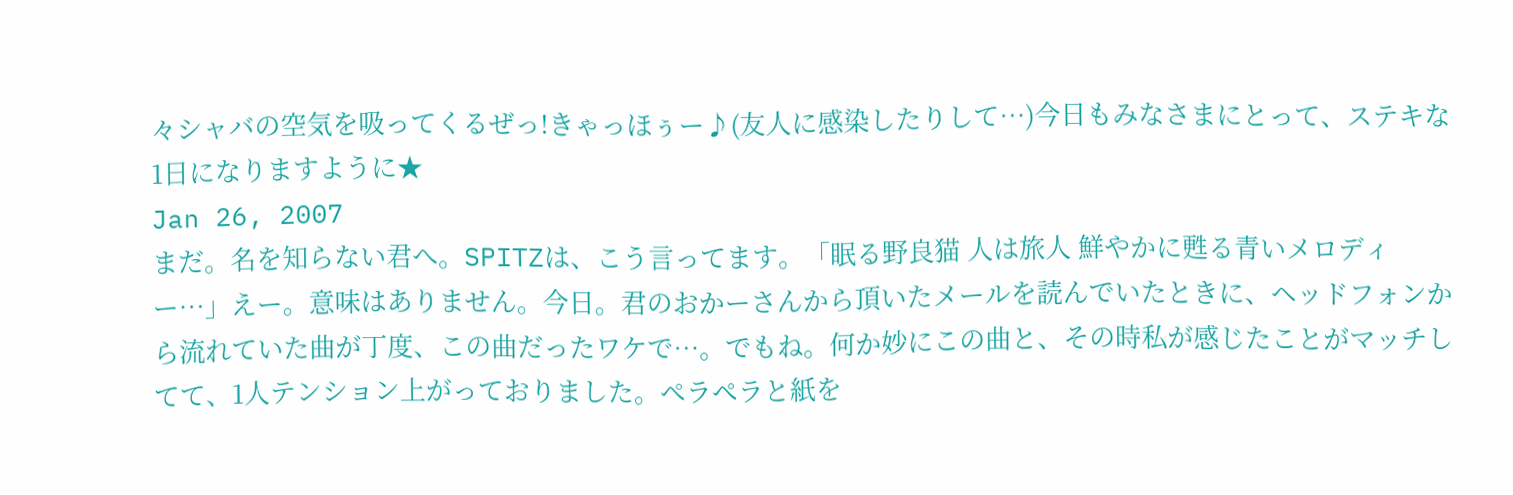々シャバの空気を吸ってくるぜっ!きゃっほぅー♪(友人に感染したりして…)今日もみなさまにとって、ステキな1日になりますように★
Jan 26, 2007
まだ。名を知らない君へ。SPITZは、こう言ってます。「眠る野良猫 人は旅人 鮮やかに甦る青いメロディー…」えー。意味はありません。今日。君のおかーさんから頂いたメールを読んでいたときに、ヘッドフォンから流れていた曲が丁度、この曲だったワケで…。でもね。何か妙にこの曲と、その時私が感じたことがマッチしてて、1人テンション上がっておりました。ペラペラと紙を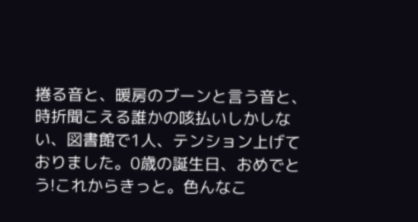捲る音と、暖房のブーンと言う音と、時折聞こえる誰かの咳払いしかしない、図書館で1人、テンション上げておりました。0歳の誕生日、おめでとう!これからきっと。色んなこ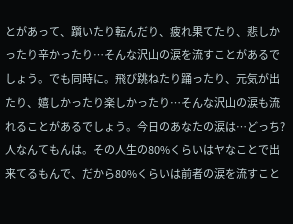とがあって、躓いたり転んだり、疲れ果てたり、悲しかったり辛かったり…そんな沢山の涙を流すことがあるでしょう。でも同時に。飛び跳ねたり踊ったり、元気が出たり、嬉しかったり楽しかったり…そんな沢山の涙も流れることがあるでしょう。今日のあなたの涙は…どっち?人なんてもんは。その人生の80%くらいはヤなことで出来てるもんで、だから80%くらいは前者の涙を流すこと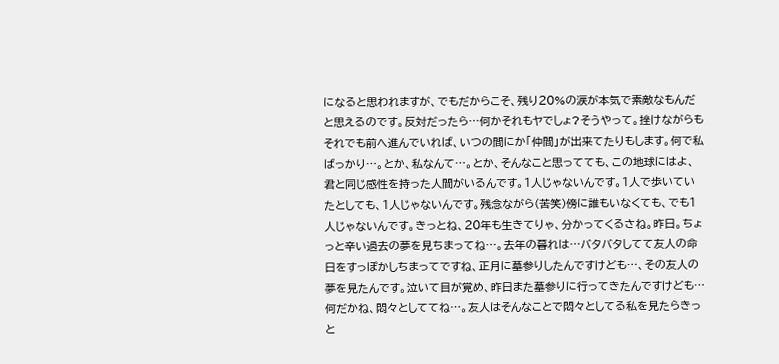になると思われますが、でもだからこそ、残り20%の涙が本気で素敵なもんだと思えるのです。反対だったら…何かそれもヤでしょ?そうやって。挫けながらもそれでも前へ進んでいれば、いつの間にか「仲間」が出来てたりもします。何で私ばっかり…。とか、私なんて…。とか、そんなこと思ってても、この地球にはよ、君と同じ感性を持った人間がいるんです。1人じゃないんです。1人で歩いていたとしても、1人じゃないんです。残念ながら(苦笑)傍に誰もいなくても、でも1人じゃないんです。きっとね、20年も生きてりゃ、分かってくるさね。昨日。ちょっと辛い過去の夢を見ちまってね…。去年の暮れは…バタバタしてて友人の命日をすっぽかしちまってですね、正月に墓参りしたんですけども…、その友人の夢を見たんです。泣いて目が覚め、昨日また墓参りに行ってきたんですけども…何だかね、悶々としててね…。友人はそんなことで悶々としてる私を見たらきっと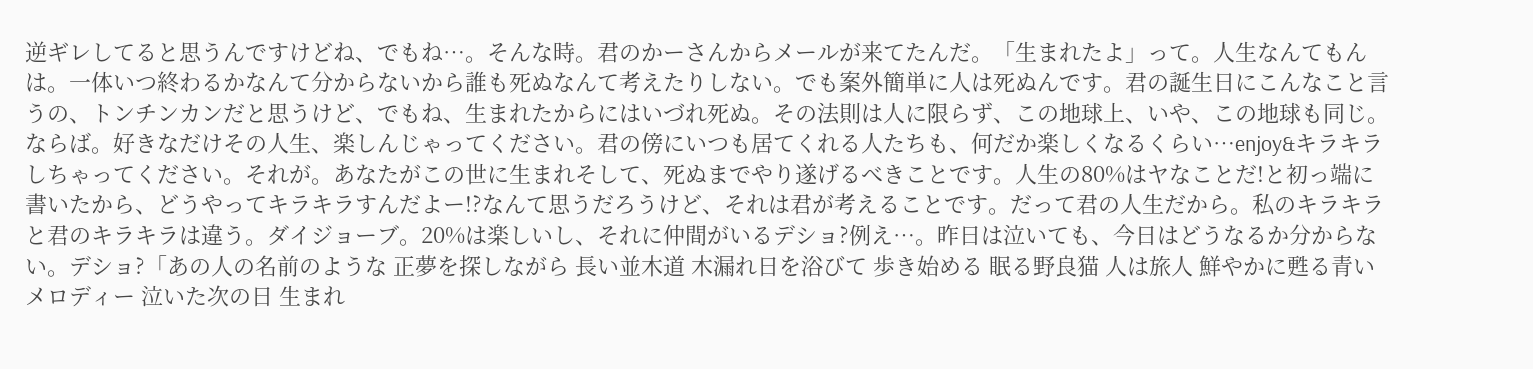逆ギレしてると思うんですけどね、でもね…。そんな時。君のかーさんからメールが来てたんだ。「生まれたよ」って。人生なんてもんは。一体いつ終わるかなんて分からないから誰も死ぬなんて考えたりしない。でも案外簡単に人は死ぬんです。君の誕生日にこんなこと言うの、トンチンカンだと思うけど、でもね、生まれたからにはいづれ死ぬ。その法則は人に限らず、この地球上、いや、この地球も同じ。ならば。好きなだけその人生、楽しんじゃってください。君の傍にいつも居てくれる人たちも、何だか楽しくなるくらい…enjoy&キラキラしちゃってください。それが。あなたがこの世に生まれそして、死ぬまでやり遂げるべきことです。人生の80%はヤなことだ!と初っ端に書いたから、どうやってキラキラすんだよー!?なんて思うだろうけど、それは君が考えることです。だって君の人生だから。私のキラキラと君のキラキラは違う。ダイジョーブ。20%は楽しいし、それに仲間がいるデショ?例え…。昨日は泣いても、今日はどうなるか分からない。デショ?「あの人の名前のような 正夢を探しながら 長い並木道 木漏れ日を浴びて 歩き始める 眠る野良猫 人は旅人 鮮やかに甦る青いメロディー 泣いた次の日 生まれ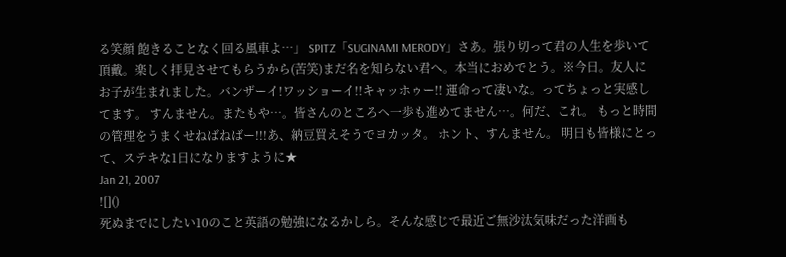る笑顔 飽きることなく回る風車よ…」 SPITZ「SUGINAMI MERODY」さあ。張り切って君の人生を歩いて頂戴。楽しく拝見させてもらうから(苦笑)まだ名を知らない君へ。本当におめでとう。※今日。友人にお子が生まれました。バンザーイ!ワッショーイ!!キャッホゥー!! 運命って凄いな。ってちょっと実感してます。 すんません。またもや…。皆さんのところへ一歩も進めてません…。何だ、これ。 もっと時間の管理をうまくせねばねばー!!!あ、納豆買えそうでヨカッタ。 ホント、すんません。 明日も皆様にとって、ステキな1日になりますように★
Jan 21, 2007
![]()
死ぬまでにしたい10のこと英語の勉強になるかしら。そんな感じで最近ご無沙汰気味だった洋画も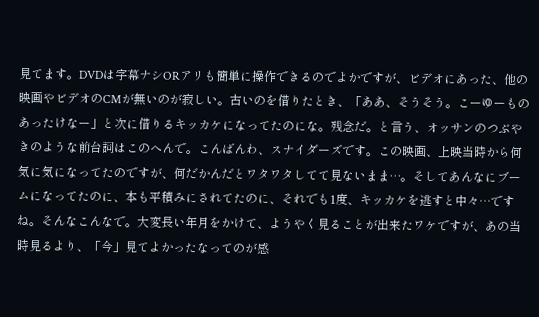見てます。DVDは字幕ナシORアリも簡単に操作できるのでよかですが、ビデオにあった、他の映画やビデオのCMが無いのが寂しい。古いのを借りたとき、「ああ、そうそう。こーゆーものあったけなー」と次に借りるキッカケになってたのにな。残念だ。と言う、オッサンのつぶやきのような前台詞はこのへんで。こんばんわ、スナイダーズです。この映画、上映当時から何気に気になってたのですが、何だかんだとワタワタしてて見ないまま…。そしてあんなにブームになってたのに、本も平積みにされてたのに、それでも1度、キッカケを逃すと中々…ですね。そんなこんなで。大変長い年月をかけて、ようやく見ることが出来たワケですが、あの当時見るより、「今」見てよかったなってのが感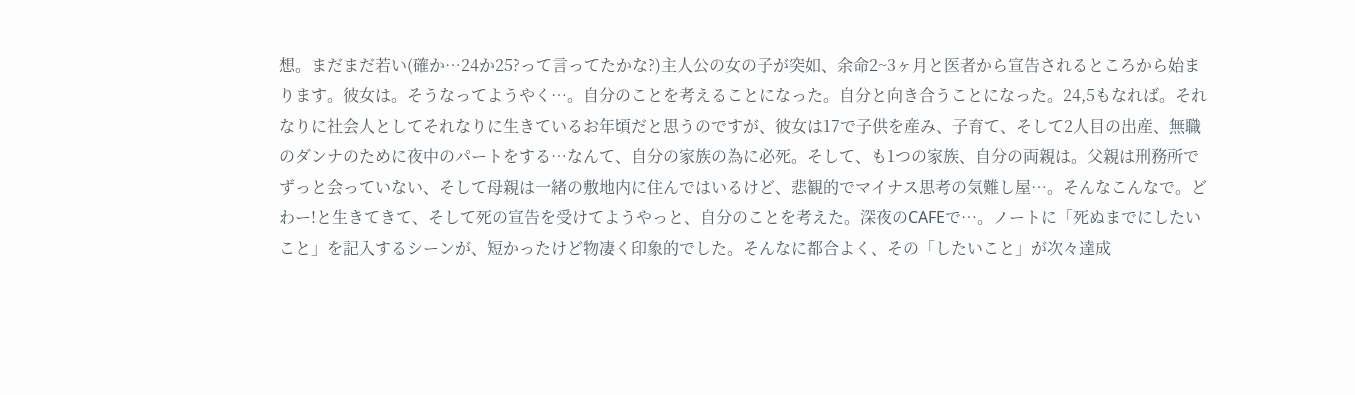想。まだまだ若い(確か…24か25?って言ってたかな?)主人公の女の子が突如、余命2~3ヶ月と医者から宣告されるところから始まります。彼女は。そうなってようやく…。自分のことを考えることになった。自分と向き合うことになった。24,5もなれば。それなりに社会人としてそれなりに生きているお年頃だと思うのですが、彼女は17で子供を産み、子育て、そして2人目の出産、無職のダンナのために夜中のパートをする…なんて、自分の家族の為に必死。そして、も1つの家族、自分の両親は。父親は刑務所でずっと会っていない、そして母親は一緒の敷地内に住んではいるけど、悲観的でマイナス思考の気難し屋…。そんなこんなで。どわー!と生きてきて、そして死の宣告を受けてようやっと、自分のことを考えた。深夜のCAFEで…。ノートに「死ぬまでにしたいこと」を記入するシーンが、短かったけど物凄く印象的でした。そんなに都合よく、その「したいこと」が次々達成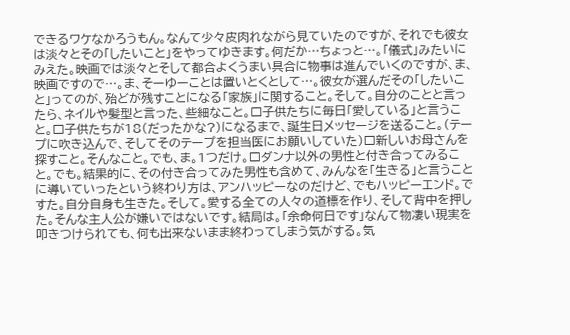できるワケなかろうもん。なんて少々皮肉れながら見ていたのですが、それでも彼女は淡々とその「したいこと」をやってゆきます。何だか…ちょっと…。「儀式」みたいにみえた。映画では淡々とそして都合よくうまい具合に物事は進んでいくのですが、ま、映画ですので…。ま、そーゆーことは置いとくとして…。彼女が選んだその「したいこと」ってのが、殆どが残すことになる「家族」に関すること。そして。自分のことと言ったら、ネイルや髪型と言った、些細なこと。□子供たちに毎日「愛している」と言うこと。□子供たちが18(だったかな?)になるまで、誕生日メッセージを送ること。(テープに吹き込んで、そしてそのテープを担当医にお願いしていた)□新しいお母さんを探すこと。そんなこと。でも、ま。1つだけ。□ダンナ以外の男性と付き合ってみること。でも。結果的に、その付き合ってみた男性も含めて、みんなを「生きる」と言うことに導いていったという終わり方は、アンハッピーなのだけど、でもハッピーエンド。ですた。自分自身も生きた。そして。愛する全ての人々の道標を作り、そして背中を押した。そんな主人公が嫌いではないです。結局は。「余命何日です」なんて物凄い現実を叩きつけられても、何も出来ないまま終わってしまう気がする。気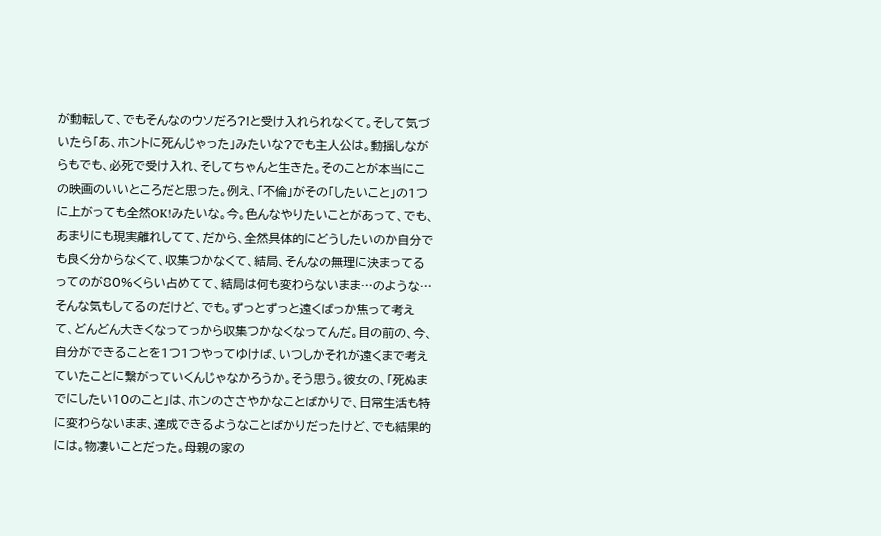が動転して、でもそんなのウソだろ?!と受け入れられなくて。そして気づいたら「あ、ホントに死んじゃった」みたいな?でも主人公は。動揺しながらもでも、必死で受け入れ、そしてちゃんと生きた。そのことが本当にこの映画のいいところだと思った。例え、「不倫」がその「したいこと」の1つに上がっても全然OK!みたいな。今。色んなやりたいことがあって、でも、あまりにも現実離れしてて、だから、全然具体的にどうしたいのか自分でも良く分からなくて、収集つかなくて、結局、そんなの無理に決まってるってのが80%くらい占めてて、結局は何も変わらないまま…のような…そんな気もしてるのだけど、でも。ずっとずっと遠くばっか焦って考えて、どんどん大きくなってっから収集つかなくなってんだ。目の前の、今、自分ができることを1つ1つやってゆけば、いつしかそれが遠くまで考えていたことに繋がっていくんじゃなかろうか。そう思う。彼女の、「死ぬまでにしたい10のこと」は、ホンのささやかなことばかりで、日常生活も特に変わらないまま、達成できるようなことばかりだったけど、でも結果的には。物凄いことだった。母親の家の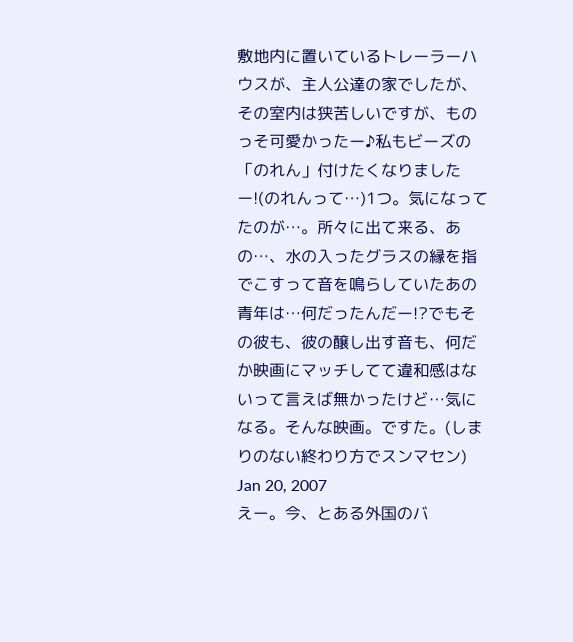敷地内に置いているトレーラーハウスが、主人公達の家でしたが、その室内は狭苦しいですが、ものっそ可愛かったー♪私もビーズの「のれん」付けたくなりましたー!(のれんって…)1つ。気になってたのが…。所々に出て来る、あの…、水の入ったグラスの縁を指でこすって音を鳴らしていたあの青年は…何だったんだー!?でもその彼も、彼の醸し出す音も、何だか映画にマッチしてて違和感はないって言えば無かったけど…気になる。そんな映画。ですた。(しまりのない終わり方でスンマセン)
Jan 20, 2007
えー。今、とある外国のバ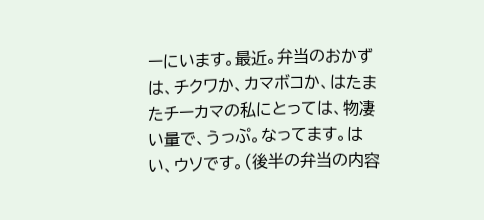ーにいます。最近。弁当のおかずは、チクワか、カマボコか、はたまたチーカマの私にとっては、物凄い量で、うっぷ。なってます。はい、ウソです。(後半の弁当の内容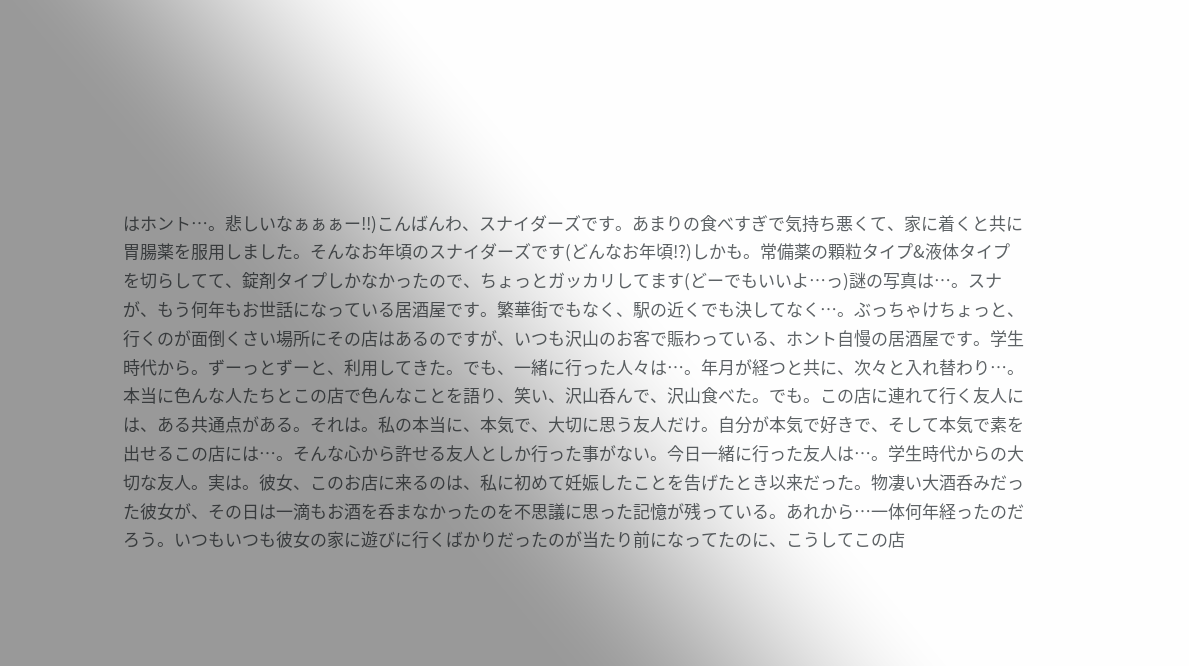はホント…。悲しいなぁぁぁー!!)こんばんわ、スナイダーズです。あまりの食べすぎで気持ち悪くて、家に着くと共に胃腸薬を服用しました。そんなお年頃のスナイダーズです(どんなお年頃!?)しかも。常備薬の顆粒タイプ&液体タイプを切らしてて、錠剤タイプしかなかったので、ちょっとガッカリしてます(どーでもいいよ…っ)謎の写真は…。スナが、もう何年もお世話になっている居酒屋です。繁華街でもなく、駅の近くでも決してなく…。ぶっちゃけちょっと、行くのが面倒くさい場所にその店はあるのですが、いつも沢山のお客で賑わっている、ホント自慢の居酒屋です。学生時代から。ずーっとずーと、利用してきた。でも、一緒に行った人々は…。年月が経つと共に、次々と入れ替わり…。本当に色んな人たちとこの店で色んなことを語り、笑い、沢山呑んで、沢山食べた。でも。この店に連れて行く友人には、ある共通点がある。それは。私の本当に、本気で、大切に思う友人だけ。自分が本気で好きで、そして本気で素を出せるこの店には…。そんな心から許せる友人としか行った事がない。今日一緒に行った友人は…。学生時代からの大切な友人。実は。彼女、このお店に来るのは、私に初めて妊娠したことを告げたとき以来だった。物凄い大酒呑みだった彼女が、その日は一滴もお酒を呑まなかったのを不思議に思った記憶が残っている。あれから…一体何年経ったのだろう。いつもいつも彼女の家に遊びに行くばかりだったのが当たり前になってたのに、こうしてこの店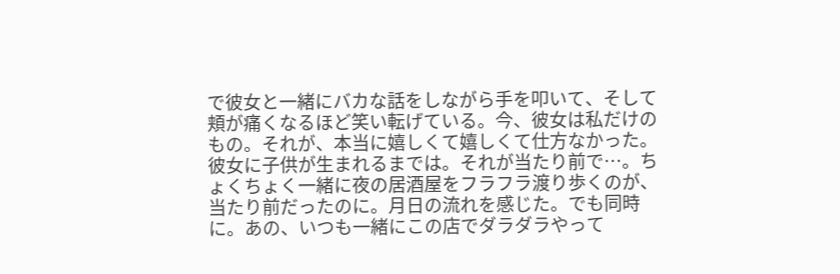で彼女と一緒にバカな話をしながら手を叩いて、そして頬が痛くなるほど笑い転げている。今、彼女は私だけのもの。それが、本当に嬉しくて嬉しくて仕方なかった。彼女に子供が生まれるまでは。それが当たり前で…。ちょくちょく一緒に夜の居酒屋をフラフラ渡り歩くのが、当たり前だったのに。月日の流れを感じた。でも同時に。あの、いつも一緒にこの店でダラダラやって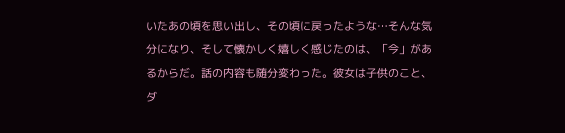いたあの頃を思い出し、その頃に戻ったような…そんな気分になり、そして懐かしく嬉しく感じたのは、「今」があるからだ。話の内容も随分変わった。彼女は子供のこと、ダ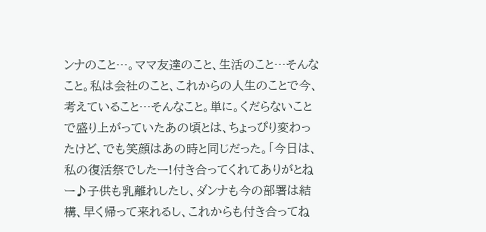ンナのこと…。ママ友達のこと、生活のこと…そんなこと。私は会社のこと、これからの人生のことで今、考えていること…そんなこと。単に。くだらないことで盛り上がっていたあの頃とは、ちょっぴり変わったけど、でも笑顔はあの時と同じだった。「今日は、私の復活祭でしたー!付き合ってくれてありがとねー♪子供も乳離れしたし、ダンナも今の部署は結構、早く帰って来れるし、これからも付き合ってね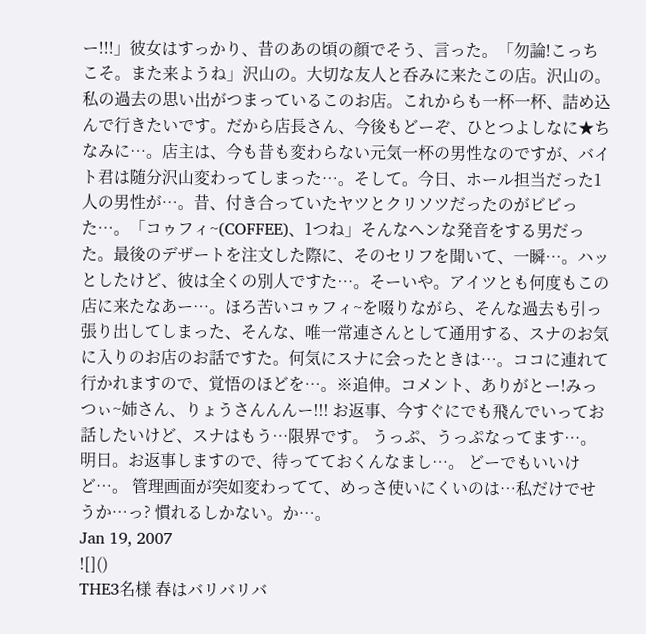ー!!!」彼女はすっかり、昔のあの頃の顔でそう、言った。「勿論!こっちこそ。また来ようね」沢山の。大切な友人と呑みに来たこの店。沢山の。私の過去の思い出がつまっているこのお店。これからも一杯一杯、詰め込んで行きたいです。だから店長さん、今後もどーぞ、ひとつよしなに★ちなみに…。店主は、今も昔も変わらない元気一杯の男性なのですが、バイト君は随分沢山変わってしまった…。そして。今日、ホール担当だった1人の男性が…。昔、付き合っていたヤツとクリソツだったのがビビった…。「コゥフィ~(COFFEE)、1つね」そんなヘンな発音をする男だった。最後のデザートを注文した際に、そのセリフを聞いて、一瞬…。ハッとしたけど、彼は全くの別人ですた…。そーいや。アイツとも何度もこの店に来たなあー…。ほろ苦いコゥフィ~を啜りながら、そんな過去も引っ張り出してしまった、そんな、唯一常連さんとして通用する、スナのお気に入りのお店のお話ですた。何気にスナに会ったときは…。ココに連れて行かれますので、覚悟のほどを…。※追伸。コメント、ありがとー!みっつぃ~姉さん、りょうさんんんー!!! お返事、今すぐにでも飛んでいってお話したいけど、スナはもう…限界です。 うっぷ、うっぷなってます…。 明日。お返事しますので、待ってておくんなまし…。 どーでもいいけど…。 管理画面が突如変わってて、めっさ使いにくいのは…私だけでせうか…っ? 慣れるしかない。か…。
Jan 19, 2007
![]()
THE3名様 春はバリバリバ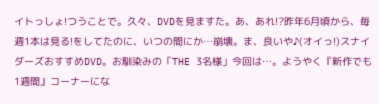イトっしょ!つうことで。久々、DVDを見ますた。あ、あれ!?昨年6月頃から、毎週1本は見る!をしてたのに、いつの間にか…崩壊。ま、良いや♪(オイっ!)スナイダーズおすすめDVD。お馴染みの「THE 3名様」今回は…。ようやく『新作でも1週間』コーナーにな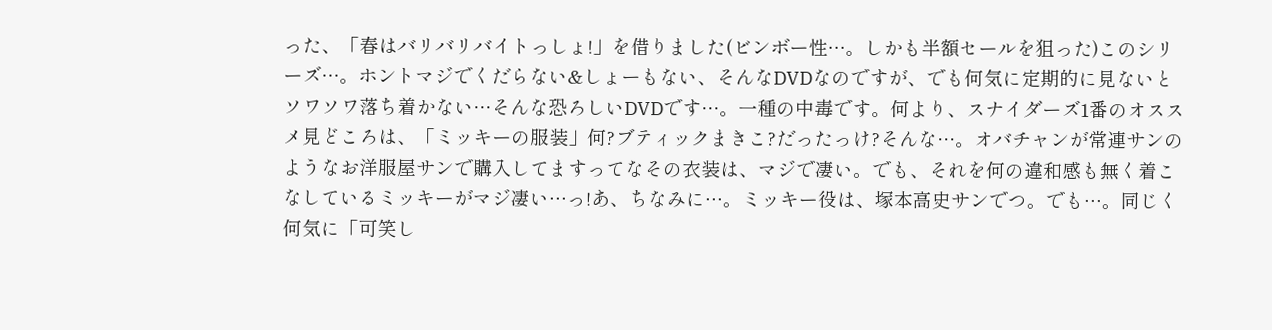った、「春はバリバリバイトっしょ!」を借りました(ビンボー性…。しかも半額セールを狙った)このシリーズ…。ホントマジでくだらない&しょーもない、そんなDVDなのですが、でも何気に定期的に見ないとソワソワ落ち着かない…そんな恐ろしいDVDです…。一種の中毒です。何より、スナイダーズ1番のオススメ見どころは、「ミッキーの服装」何?ブティックまきこ?だったっけ?そんな…。オバチャンが常連サンのようなお洋服屋サンで購入してますってなその衣装は、マジで凄い。でも、それを何の違和感も無く着こなしているミッキーがマジ凄い…っ!あ、ちなみに…。ミッキー役は、塚本高史サンでつ。でも…。同じく何気に「可笑し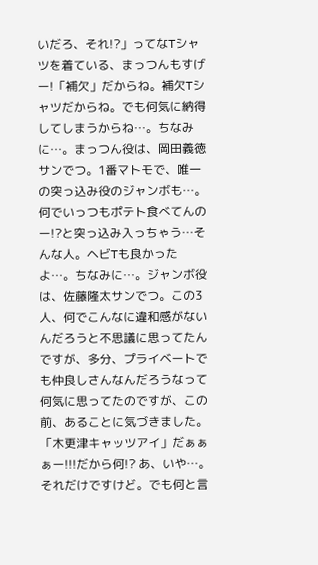いだろ、それ!?」ってなTシャツを着ている、まっつんもすげー!「補欠」だからね。補欠Tシャツだからね。でも何気に納得してしまうからね…。ちなみに…。まっつん役は、岡田義徳サンでつ。1番マトモで、唯一の突っ込み役のジャンボも…。何でいっつもポテト食べてんのー!?と突っ込み入っちゃう…そんな人。ヘビTも良かったよ…。ちなみに…。ジャンボ役は、佐藤隆太サンでつ。この3人、何でこんなに違和感がないんだろうと不思議に思ってたんですが、多分、プライベートでも仲良しさんなんだろうなって何気に思ってたのですが、この前、あることに気づきました。「木更津キャッツアイ」だぁぁぁー!!!だから何!? あ、いや…。それだけですけど。でも何と言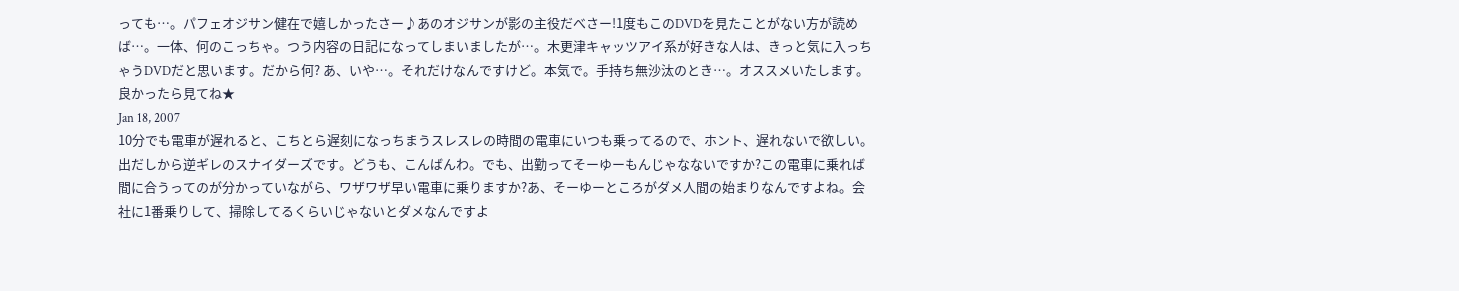っても…。パフェオジサン健在で嬉しかったさー♪あのオジサンが影の主役だべさー!1度もこのDVDを見たことがない方が読めば…。一体、何のこっちゃ。つう内容の日記になってしまいましたが…。木更津キャッツアイ系が好きな人は、きっと気に入っちゃうDVDだと思います。だから何? あ、いや…。それだけなんですけど。本気で。手持ち無沙汰のとき…。オススメいたします。良かったら見てね★
Jan 18, 2007
10分でも電車が遅れると、こちとら遅刻になっちまうスレスレの時間の電車にいつも乗ってるので、ホント、遅れないで欲しい。出だしから逆ギレのスナイダーズです。どうも、こんばんわ。でも、出勤ってそーゆーもんじゃなないですか?この電車に乗れば間に合うってのが分かっていながら、ワザワザ早い電車に乗りますか?あ、そーゆーところがダメ人間の始まりなんですよね。会社に1番乗りして、掃除してるくらいじゃないとダメなんですよ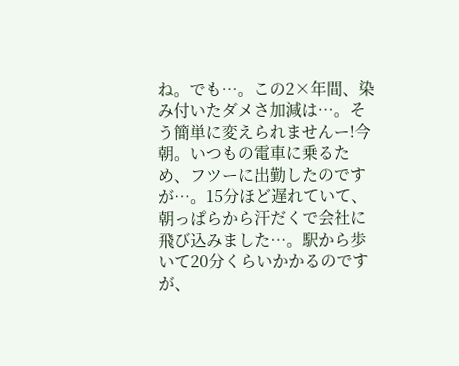ね。でも…。この2×年間、染み付いたダメさ加減は…。そう簡単に変えられませんー!今朝。いつもの電車に乗るため、フツーに出勤したのですが…。15分ほど遅れていて、朝っぱらから汗だくで会社に飛び込みました…。駅から歩いて20分くらいかかるのですが、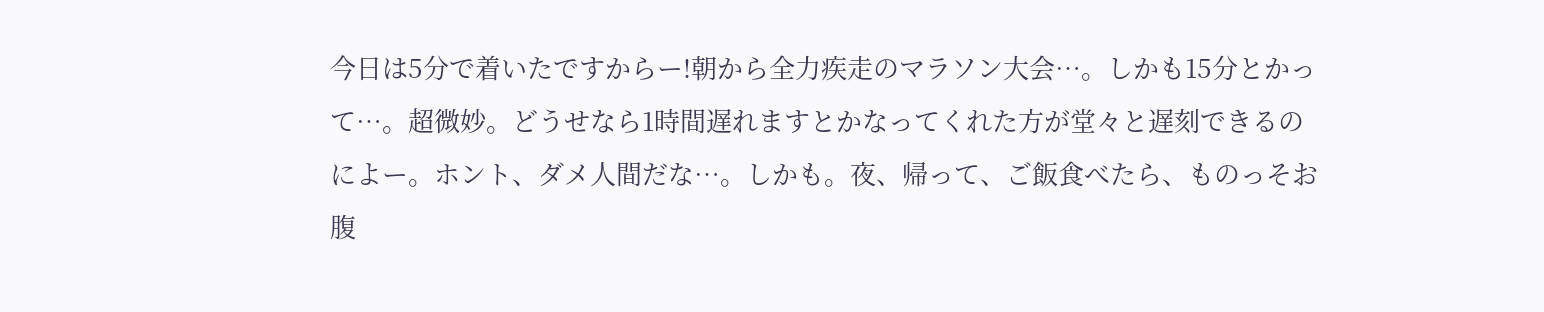今日は5分で着いたですからー!朝から全力疾走のマラソン大会…。しかも15分とかって…。超微妙。どうせなら1時間遅れますとかなってくれた方が堂々と遅刻できるのによー。ホント、ダメ人間だな…。しかも。夜、帰って、ご飯食べたら、ものっそお腹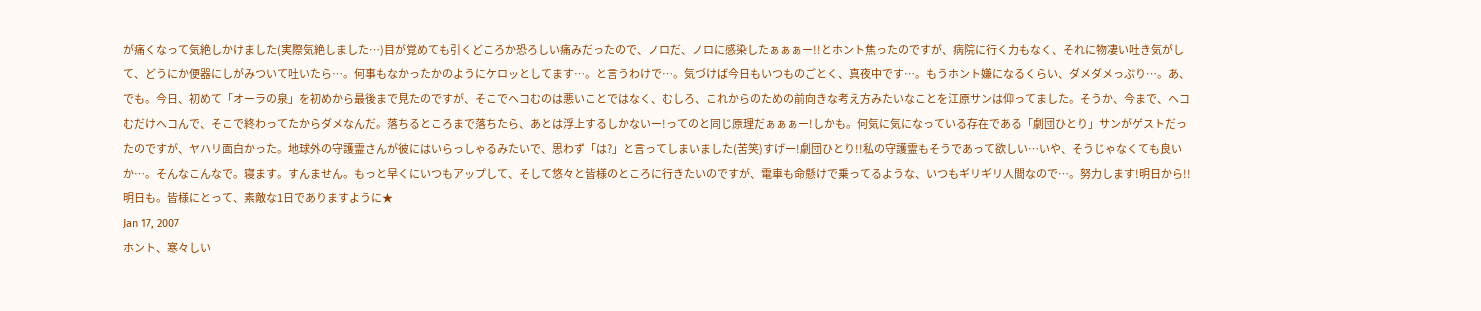が痛くなって気絶しかけました(実際気絶しました…)目が覚めても引くどころか恐ろしい痛みだったので、ノロだ、ノロに感染したぁぁぁー!!とホント焦ったのですが、病院に行く力もなく、それに物凄い吐き気がして、どうにか便器にしがみついて吐いたら…。何事もなかったかのようにケロッとしてます…。と言うわけで…。気づけば今日もいつものごとく、真夜中です…。もうホント嫌になるくらい、ダメダメっぷり…。あ、でも。今日、初めて「オーラの泉」を初めから最後まで見たのですが、そこでヘコむのは悪いことではなく、むしろ、これからのための前向きな考え方みたいなことを江原サンは仰ってました。そうか、今まで、ヘコむだけヘコんで、そこで終わってたからダメなんだ。落ちるところまで落ちたら、あとは浮上するしかないー!ってのと同じ原理だぁぁぁー!しかも。何気に気になっている存在である「劇団ひとり」サンがゲストだったのですが、ヤハリ面白かった。地球外の守護霊さんが彼にはいらっしゃるみたいで、思わず「は?」と言ってしまいました(苦笑)すげー!劇団ひとり!!私の守護霊もそうであって欲しい…いや、そうじゃなくても良いか…。そんなこんなで。寝ます。すんません。もっと早くにいつもアップして、そして悠々と皆様のところに行きたいのですが、電車も命懸けで乗ってるような、いつもギリギリ人間なので…。努力します!明日から!!明日も。皆様にとって、素敵な1日でありますように★
Jan 17, 2007
ホント、寒々しい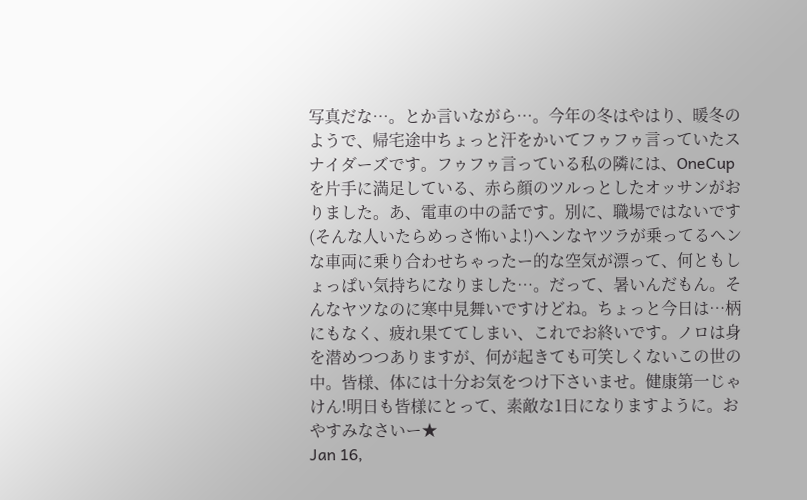写真だな…。とか言いながら…。今年の冬はやはり、暖冬のようで、帰宅途中ちょっと汗をかいてフゥフゥ言っていたスナイダーズです。フゥフゥ言っている私の隣には、OneCupを片手に満足している、赤ら顔のツルっとしたオッサンがおりました。あ、電車の中の話です。別に、職場ではないです(そんな人いたらめっさ怖いよ!)ヘンなヤツラが乗ってるヘンな車両に乗り合わせちゃったー的な空気が漂って、何ともしょっぱい気持ちになりました…。だって、暑いんだもん。そんなヤツなのに寒中見舞いですけどね。ちょっと今日は…柄にもなく、疲れ果ててしまい、これでお終いです。ノロは身を潜めつつありますが、何が起きても可笑しくないこの世の中。皆様、体には十分お気をつけ下さいませ。健康第一じゃけん!明日も皆様にとって、素敵な1日になりますように。おやすみなさいー★
Jan 16,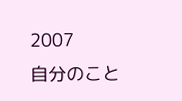2007
自分のこと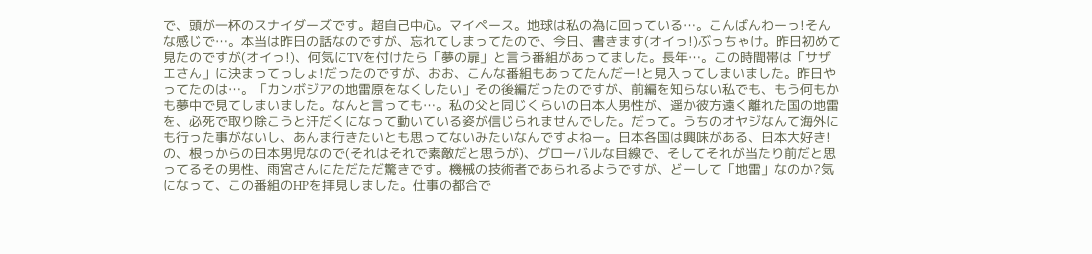で、頭が一杯のスナイダーズです。超自己中心。マイペース。地球は私の為に回っている…。こんばんわーっ!そんな感じで…。本当は昨日の話なのですが、忘れてしまってたので、今日、書きます(オイっ!)ぶっちゃけ。昨日初めて見たのですが(オイっ!)、何気にTVを付けたら「夢の扉」と言う番組があってました。長年…。この時間帯は「サザエさん」に決まってっしょ!だったのですが、おお、こんな番組もあってたんだー!と見入ってしまいました。昨日やってたのは…。「カンボジアの地雷原をなくしたい」その後編だったのですが、前編を知らない私でも、もう何もかも夢中で見てしまいました。なんと言っても…。私の父と同じくらいの日本人男性が、遥か彼方遠く離れた国の地雷を、必死で取り除こうと汗だくになって動いている姿が信じられませんでした。だって。うちのオヤジなんて海外にも行った事がないし、あんま行きたいとも思ってないみたいなんですよねー。日本各国は興味がある、日本大好き!の、根っからの日本男児なので(それはそれで素敵だと思うが)、グローバルな目線で、そしてそれが当たり前だと思ってるその男性、雨宮さんにただただ驚きです。機械の技術者であられるようですが、どーして「地雷」なのか?気になって、この番組のHPを拝見しました。仕事の都合で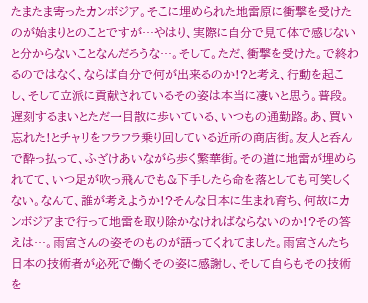たまたま寄ったカンボジア。そこに埋められた地雷原に衝撃を受けたのが始まりとのことですが…やはり、実際に自分で見て体で感じないと分からないことなんだろうな…。そして。ただ、衝撃を受けた。で終わるのではなく、ならば自分で何が出来るのか!?と考え、行動を起こし、そして立派に貢献されているその姿は本当に凄いと思う。普段。遅刻するまいとただ一目散に歩いている、いつもの通勤路。あ、買い忘れた!とチャリをフラフラ乗り回している近所の商店街。友人と呑んで酔っ払って、ふざけあいながら歩く繁華街。その道に地雷が埋められてて、いつ足が吹っ飛んでも&下手したら命を落としても可笑しくない。なんて、誰が考えようか!?そんな日本に生まれ育ち、何故にカンボジアまで行って地雷を取り除かなければならないのか!?その答えは…。雨宮さんの姿そのものが語ってくれてました。雨宮さんたち日本の技術者が必死で働くその姿に感謝し、そして自らもその技術を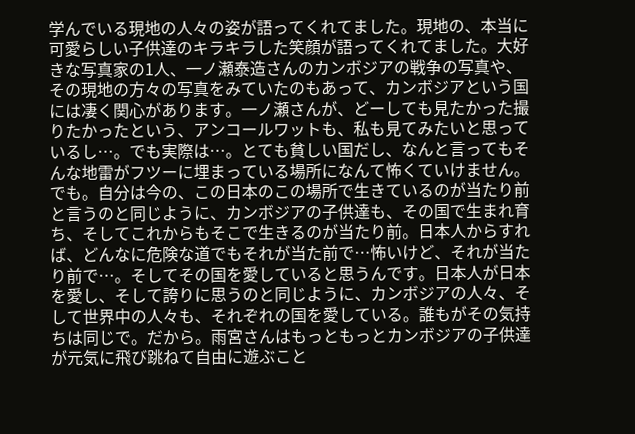学んでいる現地の人々の姿が語ってくれてました。現地の、本当に可愛らしい子供達のキラキラした笑顔が語ってくれてました。大好きな写真家の1人、一ノ瀬泰造さんのカンボジアの戦争の写真や、その現地の方々の写真をみていたのもあって、カンボジアという国には凄く関心があります。一ノ瀬さんが、どーしても見たかった撮りたかったという、アンコールワットも、私も見てみたいと思っているし…。でも実際は…。とても貧しい国だし、なんと言ってもそんな地雷がフツーに埋まっている場所になんて怖くていけません。でも。自分は今の、この日本のこの場所で生きているのが当たり前と言うのと同じように、カンボジアの子供達も、その国で生まれ育ち、そしてこれからもそこで生きるのが当たり前。日本人からすれば、どんなに危険な道でもそれが当た前で…怖いけど、それが当たり前で…。そしてその国を愛していると思うんです。日本人が日本を愛し、そして誇りに思うのと同じように、カンボジアの人々、そして世界中の人々も、それぞれの国を愛している。誰もがその気持ちは同じで。だから。雨宮さんはもっともっとカンボジアの子供達が元気に飛び跳ねて自由に遊ぶこと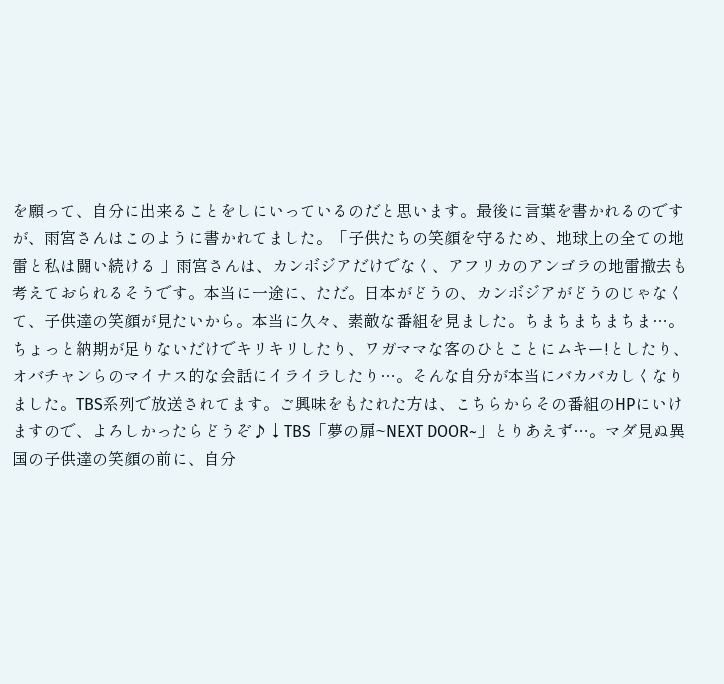を願って、自分に出来ることをしにいっているのだと思います。最後に言葉を書かれるのですが、雨宮さんはこのように書かれてました。「子供たちの笑顔を守るため、地球上の全ての地雷と私は闘い続ける 」雨宮さんは、カンボジアだけでなく、アフリカのアンゴラの地雷撤去も考えておられるそうです。本当に一途に、ただ。日本がどうの、カンボジアがどうのじゃなくて、子供達の笑顔が見たいから。本当に久々、素敵な番組を見ました。ちまちまちまちま…。ちょっと納期が足りないだけでキリキリしたり、ワガママな客のひとことにムキー!としたり、オバチャンらのマイナス的な会話にイライラしたり…。そんな自分が本当にバカバカしくなりました。TBS系列で放送されてます。ご興味をもたれた方は、こちらからその番組のHPにいけますので、よろしかったらどうぞ♪↓TBS「夢の扉~NEXT DOOR~」とりあえず…。マダ見ぬ異国の子供達の笑顔の前に、自分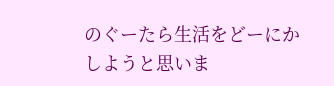のぐーたら生活をどーにかしようと思いま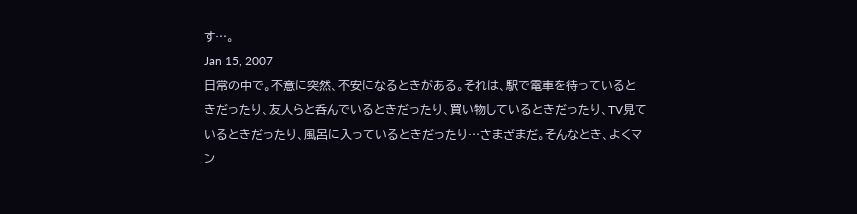す…。
Jan 15, 2007
日常の中で。不意に突然、不安になるときがある。それは、駅で電車を待っているときだったり、友人らと呑んでいるときだったり、買い物しているときだったり、TV見ているときだったり、風呂に入っているときだったり…さまざまだ。そんなとき、よくマン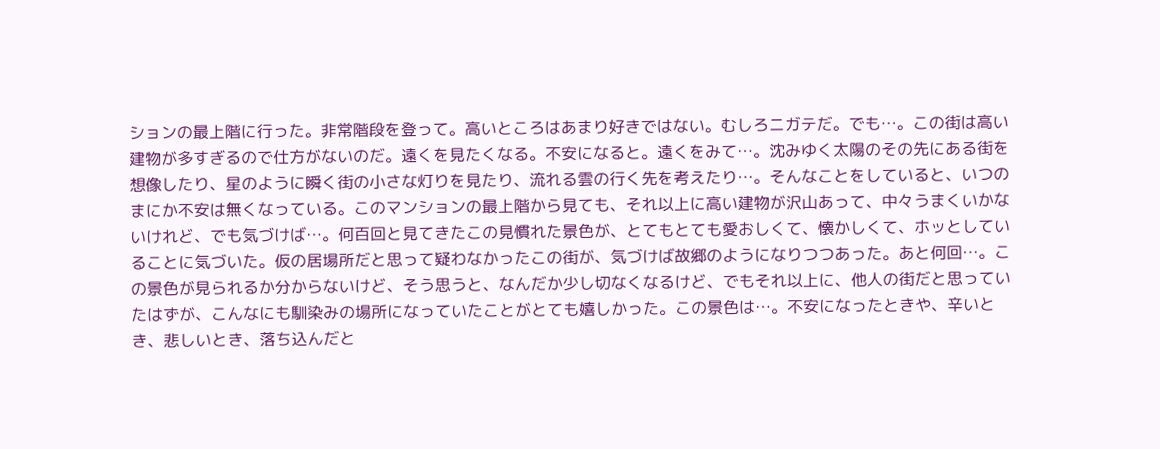ションの最上階に行った。非常階段を登って。高いところはあまり好きではない。むしろニガテだ。でも…。この街は高い建物が多すぎるので仕方がないのだ。遠くを見たくなる。不安になると。遠くをみて…。沈みゆく太陽のその先にある街を想像したり、星のように瞬く街の小さな灯りを見たり、流れる雲の行く先を考えたり…。そんなことをしていると、いつのまにか不安は無くなっている。このマンションの最上階から見ても、それ以上に高い建物が沢山あって、中々うまくいかないけれど、でも気づけば…。何百回と見てきたこの見慣れた景色が、とてもとても愛おしくて、懐かしくて、ホッとしていることに気づいた。仮の居場所だと思って疑わなかったこの街が、気づけば故郷のようになりつつあった。あと何回…。この景色が見られるか分からないけど、そう思うと、なんだか少し切なくなるけど、でもそれ以上に、他人の街だと思っていたはずが、こんなにも馴染みの場所になっていたことがとても嬉しかった。この景色は…。不安になったときや、辛いとき、悲しいとき、落ち込んだと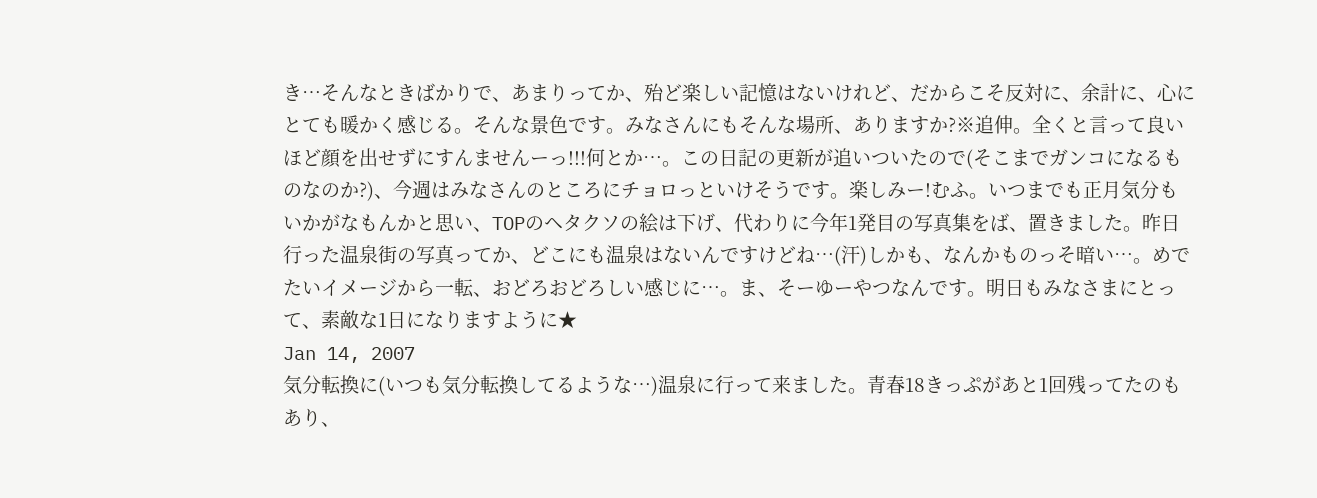き…そんなときばかりで、あまりってか、殆ど楽しい記憶はないけれど、だからこそ反対に、余計に、心にとても暖かく感じる。そんな景色です。みなさんにもそんな場所、ありますか?※追伸。全くと言って良いほど顔を出せずにすんませんーっ!!!何とか…。この日記の更新が追いついたので(そこまでガンコになるものなのか?)、今週はみなさんのところにチョロっといけそうです。楽しみー!むふ。いつまでも正月気分もいかがなもんかと思い、TOPのヘタクソの絵は下げ、代わりに今年1発目の写真集をば、置きました。昨日行った温泉街の写真ってか、どこにも温泉はないんですけどね…(汗)しかも、なんかものっそ暗い…。めでたいイメージから一転、おどろおどろしい感じに…。ま、そーゆーやつなんです。明日もみなさまにとって、素敵な1日になりますように★
Jan 14, 2007
気分転換に(いつも気分転換してるような…)温泉に行って来ました。青春18きっぷがあと1回残ってたのもあり、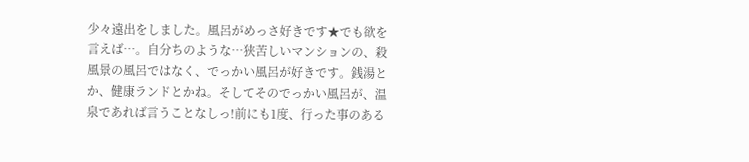少々遠出をしました。風呂がめっさ好きです★でも欲を言えば…。自分ちのような…狭苦しいマンションの、殺風景の風呂ではなく、でっかい風呂が好きです。銭湯とか、健康ランドとかね。そしてそのでっかい風呂が、温泉であれば言うことなしっ!前にも1度、行った事のある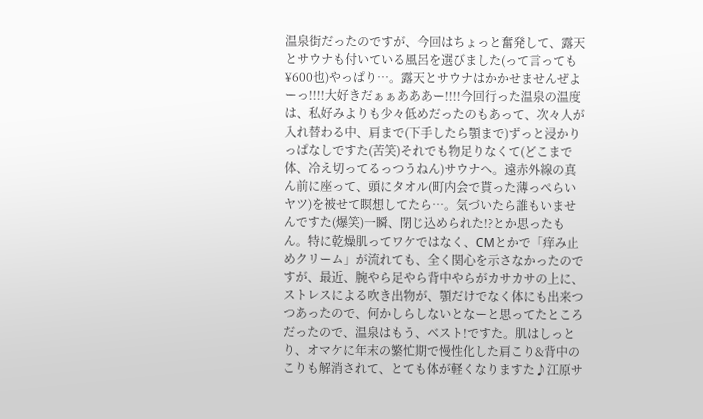温泉街だったのですが、今回はちょっと奮発して、露天とサウナも付いている風呂を選びました(って言っても¥600也)やっぱり…。露天とサウナはかかせませんぜよーっ!!!!大好きだぁぁあああー!!!!今回行った温泉の温度は、私好みよりも少々低めだったのもあって、次々人が入れ替わる中、肩まで(下手したら顎まで)ずっと浸かりっぱなしですた(苦笑)それでも物足りなくて(どこまで体、冷え切ってるっつうねん)サウナへ。遠赤外線の真ん前に座って、頭にタオル(町内会で貰った薄っぺらいヤツ)を被せて瞑想してたら…。気づいたら誰もいませんですた(爆笑)一瞬、閉じ込められた!?とか思ったもん。特に乾燥肌ってワケではなく、CMとかで「痒み止めクリーム」が流れても、全く関心を示さなかったのですが、最近、腕やら足やら背中やらがカサカサの上に、ストレスによる吹き出物が、顎だけでなく体にも出来つつあったので、何かしらしないとなーと思ってたところだったので、温泉はもう、ベスト!ですた。肌はしっとり、オマケに年末の繁忙期で慢性化した肩こり&背中のこりも解消されて、とても体が軽くなりますた♪江原サ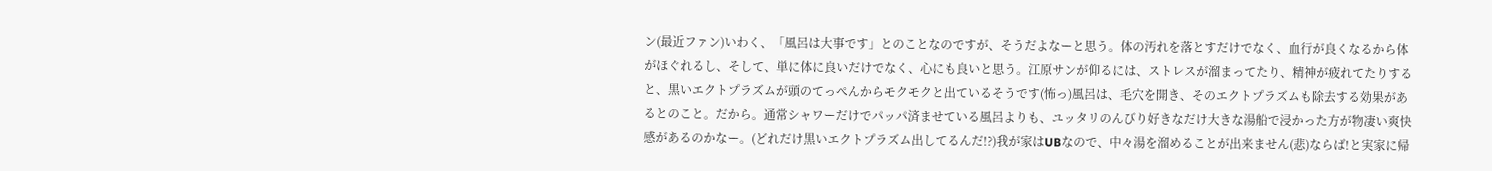ン(最近ファン)いわく、「風呂は大事です」とのことなのですが、そうだよなーと思う。体の汚れを落とすだけでなく、血行が良くなるから体がほぐれるし、そして、単に体に良いだけでなく、心にも良いと思う。江原サンが仰るには、ストレスが溜まってたり、精神が疲れてたりすると、黒いエクトプラズムが頭のてっぺんからモクモクと出ているそうです(怖っ)風呂は、毛穴を開き、そのエクトプラズムも除去する効果があるとのこと。だから。通常シャワーだけでパッパ済ませている風呂よりも、ユッタリのんびり好きなだけ大きな湯船で浸かった方が物凄い爽快感があるのかなー。(どれだけ黒いエクトプラズム出してるんだ!?)我が家はUBなので、中々湯を溜めることが出来ません(悲)ならば!と実家に帰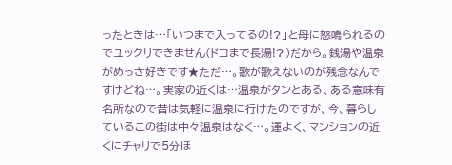ったときは…「いつまで入ってるの!?」と母に怒鳴られるのでユックリできません(ドコまで長湯!?)だから。銭湯や温泉がめっさ好きです★ただ…。歌が歌えないのが残念なんですけどね…。実家の近くは…温泉がタンとある、ある意味有名所なので昔は気軽に温泉に行けたのですが、今、暮らしているこの街は中々温泉はなく…。運よく、マンションの近くにチャリで5分ほ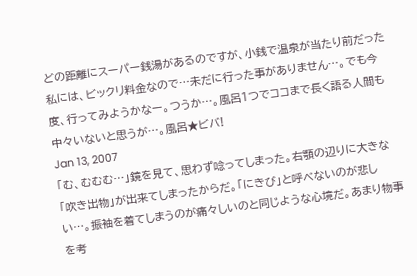どの距離にスーパー銭湯があるのですが、小銭で温泉が当たり前だった私には、ビックリ料金なので…未だに行った事がありません…。でも今度、行ってみようかなー。つうか…。風呂1つでココまで長く語る人間も中々いないと思うが…。風呂★ビバ!
Jan 13, 2007
「む、むむむ…」鏡を見て、思わず唸ってしまった。右顎の辺りに大きな「吹き出物」が出来てしまったからだ。「にきび」と呼べないのが悲しい…。振袖を着てしまうのが痛々しいのと同じような心境だ。あまり物事を考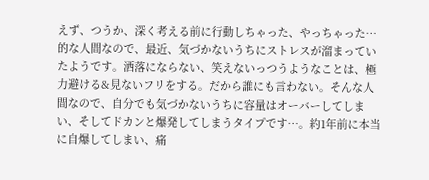えず、つうか、深く考える前に行動しちゃった、やっちゃった…的な人間なので、最近、気づかないうちにストレスが溜まっていたようです。洒落にならない、笑えないっつうようなことは、極力避ける&見ないフリをする。だから誰にも言わない。そんな人間なので、自分でも気づかないうちに容量はオーバーしてしまい、そしてドカンと爆発してしまうタイプです…。約1年前に本当に自爆してしまい、痛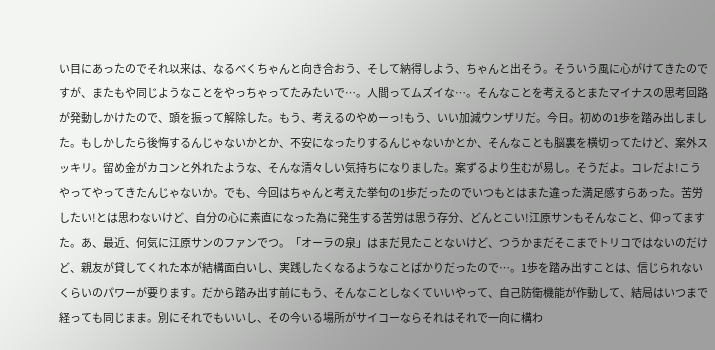い目にあったのでそれ以来は、なるべくちゃんと向き合おう、そして納得しよう、ちゃんと出そう。そういう風に心がけてきたのですが、またもや同じようなことをやっちゃってたみたいで…。人間ってムズイな…。そんなことを考えるとまたマイナスの思考回路が発動しかけたので、頭を振って解除した。もう、考えるのやめーっ!もう、いい加減ウンザリだ。今日。初めの1歩を踏み出しました。もしかしたら後悔するんじゃないかとか、不安になったりするんじゃないかとか、そんなことも脳裏を横切ってたけど、案外スッキリ。留め金がカコンと外れたような、そんな清々しい気持ちになりました。案ずるより生むが易し。そうだよ。コレだよ!こうやってやってきたんじゃないか。でも、今回はちゃんと考えた挙句の1歩だったのでいつもとはまた違った満足感すらあった。苦労したい!とは思わないけど、自分の心に素直になった為に発生する苦労は思う存分、どんとこい!江原サンもそんなこと、仰ってますた。あ、最近、何気に江原サンのファンでつ。「オーラの泉」はまだ見たことないけど、つうかまだそこまでトリコではないのだけど、親友が貸してくれた本が結構面白いし、実践したくなるようなことばかりだったので…。1歩を踏み出すことは、信じられないくらいのパワーが要ります。だから踏み出す前にもう、そんなことしなくていいやって、自己防衛機能が作動して、結局はいつまで経っても同じまま。別にそれでもいいし、その今いる場所がサイコーならそれはそれで一向に構わ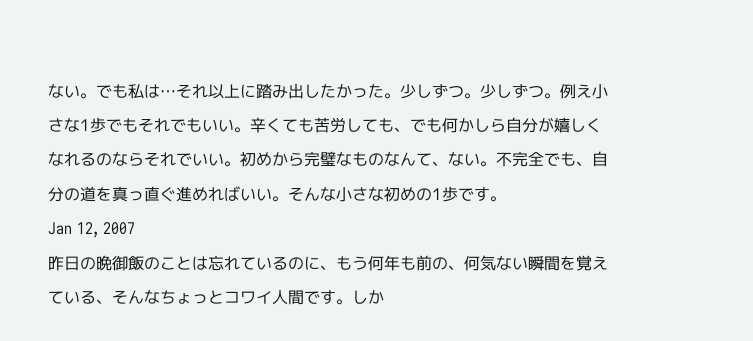ない。でも私は…それ以上に踏み出したかった。少しずつ。少しずつ。例え小さな1歩でもそれでもいい。辛くても苦労しても、でも何かしら自分が嬉しくなれるのならそれでいい。初めから完璧なものなんて、ない。不完全でも、自分の道を真っ直ぐ進めればいい。そんな小さな初めの1歩です。
Jan 12, 2007
昨日の晩御飯のことは忘れているのに、もう何年も前の、何気ない瞬間を覚えている、そんなちょっとコワイ人間です。しか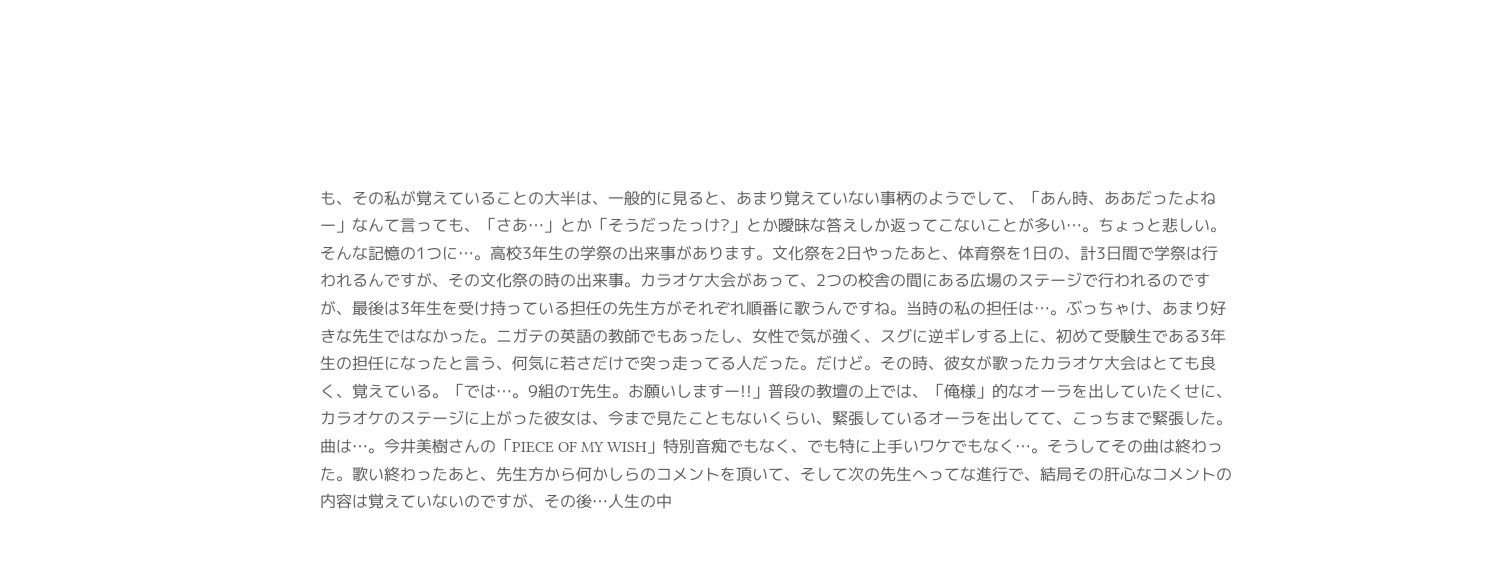も、その私が覚えていることの大半は、一般的に見ると、あまり覚えていない事柄のようでして、「あん時、ああだったよねー」なんて言っても、「さあ…」とか「そうだったっけ?」とか曖昧な答えしか返ってこないことが多い…。ちょっと悲しい。そんな記憶の1つに…。高校3年生の学祭の出来事があります。文化祭を2日やったあと、体育祭を1日の、計3日間で学祭は行われるんですが、その文化祭の時の出来事。カラオケ大会があって、2つの校舎の間にある広場のステージで行われるのですが、最後は3年生を受け持っている担任の先生方がそれぞれ順番に歌うんですね。当時の私の担任は…。ぶっちゃけ、あまり好きな先生ではなかった。ニガテの英語の教師でもあったし、女性で気が強く、スグに逆ギレする上に、初めて受験生である3年生の担任になったと言う、何気に若さだけで突っ走ってる人だった。だけど。その時、彼女が歌ったカラオケ大会はとても良く、覚えている。「では…。9組のT先生。お願いしますー!!」普段の教壇の上では、「俺様」的なオーラを出していたくせに、カラオケのステージに上がった彼女は、今まで見たこともないくらい、緊張しているオーラを出してて、こっちまで緊張した。曲は…。今井美樹さんの「PIECE OF MY WISH」特別音痴でもなく、でも特に上手いワケでもなく…。そうしてその曲は終わった。歌い終わったあと、先生方から何かしらのコメントを頂いて、そして次の先生へってな進行で、結局その肝心なコメントの内容は覚えていないのですが、その後…人生の中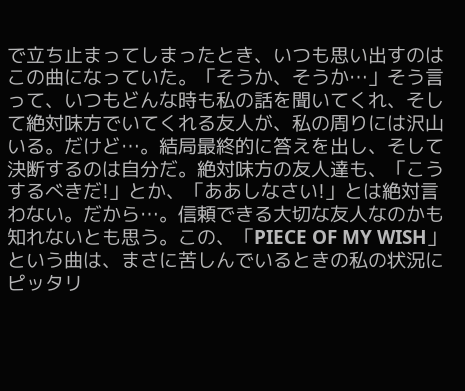で立ち止まってしまったとき、いつも思い出すのはこの曲になっていた。「そうか、そうか…」そう言って、いつもどんな時も私の話を聞いてくれ、そして絶対味方でいてくれる友人が、私の周りには沢山いる。だけど…。結局最終的に答えを出し、そして決断するのは自分だ。絶対味方の友人達も、「こうするべきだ!」とか、「ああしなさい!」とは絶対言わない。だから…。信頼できる大切な友人なのかも知れないとも思う。この、「PIECE OF MY WISH」という曲は、まさに苦しんでいるときの私の状況にピッタリ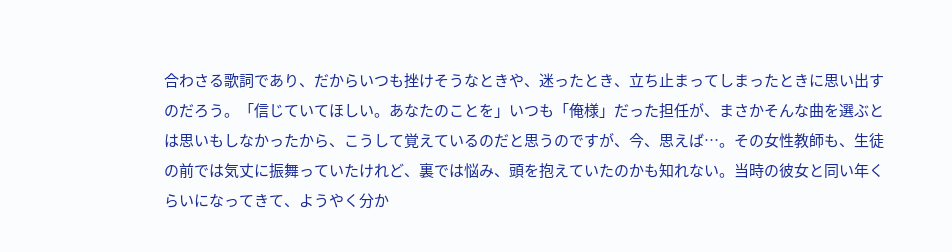合わさる歌詞であり、だからいつも挫けそうなときや、迷ったとき、立ち止まってしまったときに思い出すのだろう。「信じていてほしい。あなたのことを」いつも「俺様」だった担任が、まさかそんな曲を選ぶとは思いもしなかったから、こうして覚えているのだと思うのですが、今、思えば…。その女性教師も、生徒の前では気丈に振舞っていたけれど、裏では悩み、頭を抱えていたのかも知れない。当時の彼女と同い年くらいになってきて、ようやく分か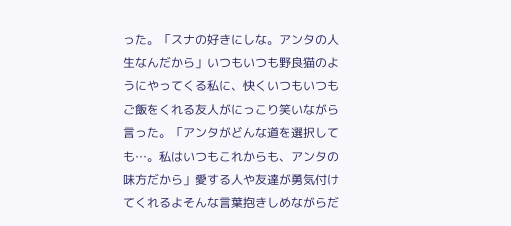った。「スナの好きにしな。アンタの人生なんだから」いつもいつも野良猫のようにやってくる私に、快くいつもいつもご飯をくれる友人がにっこり笑いながら言った。「アンタがどんな道を選択しても…。私はいつもこれからも、アンタの味方だから」愛する人や友達が勇気付けてくれるよそんな言葉抱きしめながらだ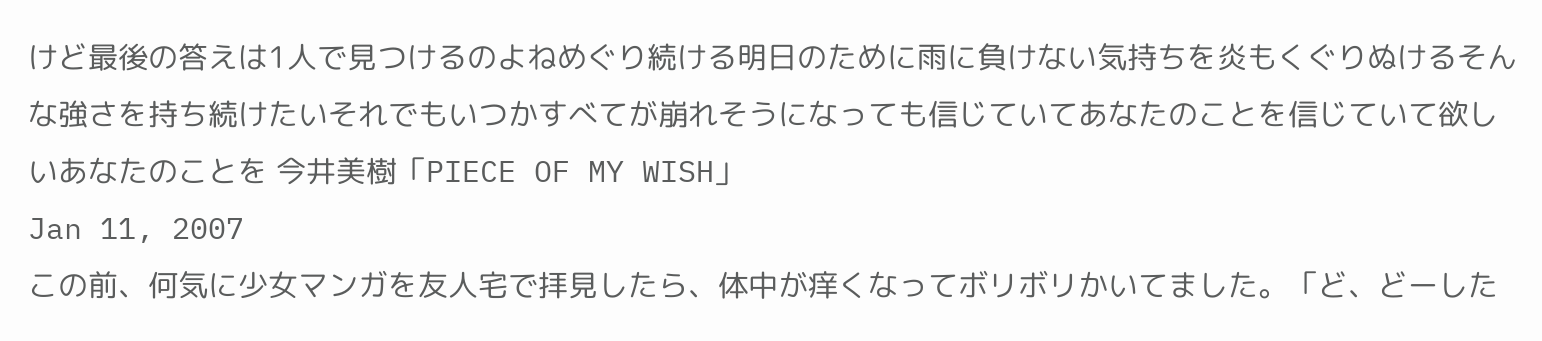けど最後の答えは1人で見つけるのよねめぐり続ける明日のために雨に負けない気持ちを炎もくぐりぬけるそんな強さを持ち続けたいそれでもいつかすべてが崩れそうになっても信じていてあなたのことを信じていて欲しいあなたのことを 今井美樹「PIECE OF MY WISH」
Jan 11, 2007
この前、何気に少女マンガを友人宅で拝見したら、体中が痒くなってボリボリかいてました。「ど、どーした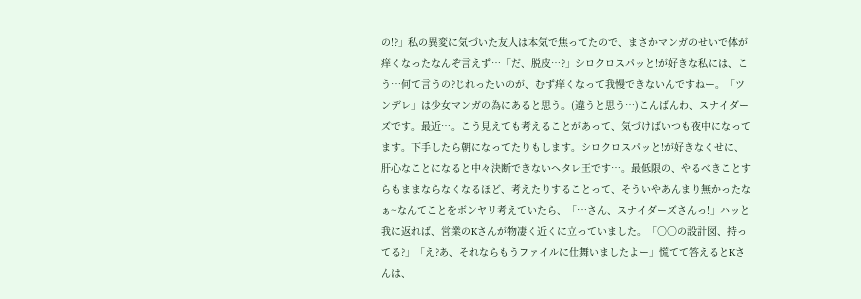の!?」私の異変に気づいた友人は本気で焦ってたので、まさかマンガのせいで体が痒くなったなんぞ言えず…「だ、脱皮…?」シロクロスパッと!が好きな私には、こう…何て言うの?じれったいのが、むず痒くなって我慢できないんですねー。「ツンデレ」は少女マンガの為にあると思う。(違うと思う…)こんばんわ、スナイダーズです。最近…。こう見えても考えることがあって、気づけばいつも夜中になってます。下手したら朝になってたりもします。シロクロスパッと!が好きなくせに、肝心なことになると中々決断できないヘタレ王です…。最低限の、やるべきことすらもままならなくなるほど、考えたりすることって、そういやあんまり無かったなぁ~なんてことをボンヤリ考えていたら、「…さん、スナイダーズさんっ!」ハッと我に返れば、営業のKさんが物凄く近くに立っていました。「○○の設計図、持ってる?」「え?あ、それならもうファイルに仕舞いましたよー」慌てて答えるとKさんは、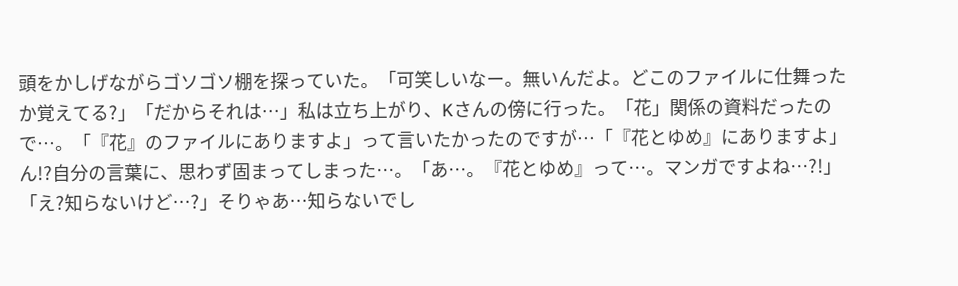頭をかしげながらゴソゴソ棚を探っていた。「可笑しいなー。無いんだよ。どこのファイルに仕舞ったか覚えてる?」「だからそれは…」私は立ち上がり、Kさんの傍に行った。「花」関係の資料だったので…。「『花』のファイルにありますよ」って言いたかったのですが…「『花とゆめ』にありますよ」ん!?自分の言葉に、思わず固まってしまった…。「あ…。『花とゆめ』って…。マンガですよね…?!」「え?知らないけど…?」そりゃあ…知らないでし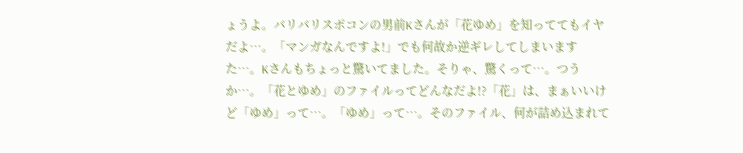ょうよ。バリバリスポコンの男前Kさんが「花ゆめ」を知っててもイヤだよ…。「マンガなんですよ!」でも何故か逆ギレしてしまいますた…。Kさんもちょっと驚いてました。そりゃ、驚くって…。つうか…。「花とゆめ」のファイルってどんなだよ!?「花」は、まぁいいけど「ゆめ」って…。「ゆめ」って…。そのファイル、何が詰め込まれて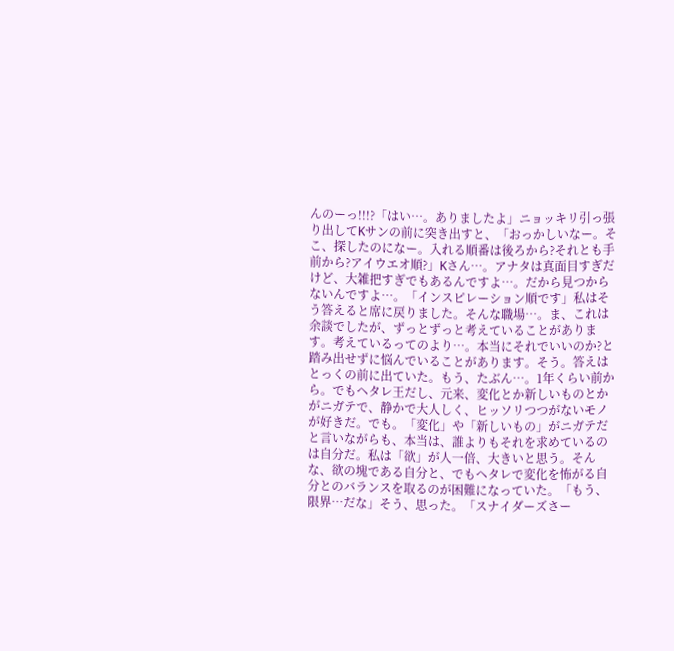んのーっ!!!?「はい…。ありましたよ」ニョッキリ引っ張り出してKサンの前に突き出すと、「おっかしいなー。そこ、探したのになー。入れる順番は後ろから?それとも手前から?アイウエオ順?」Kさん…。アナタは真面目すぎだけど、大雑把すぎでもあるんですよ…。だから見つからないんですよ…。「インスピレーション順です」私はそう答えると席に戻りました。そんな職場…。ま、これは余談でしたが、ずっとずっと考えていることがあります。考えているってのより…。本当にそれでいいのか?と踏み出せずに悩んでいることがあります。そう。答えはとっくの前に出ていた。もう、たぶん…。1年くらい前から。でもヘタレ王だし、元来、変化とか新しいものとかがニガテで、静かで大人しく、ヒッソリつつがないモノが好きだ。でも。「変化」や「新しいもの」がニガテだと言いながらも、本当は、誰よりもそれを求めているのは自分だ。私は「欲」が人一倍、大きいと思う。そんな、欲の塊である自分と、でもヘタレで変化を怖がる自分とのバランスを取るのが困難になっていた。「もう、限界…だな」そう、思った。「スナイダーズさー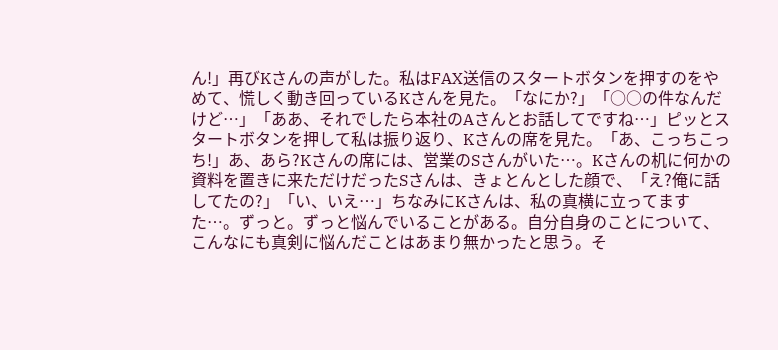ん!」再びKさんの声がした。私はFAX送信のスタートボタンを押すのをやめて、慌しく動き回っているKさんを見た。「なにか?」「○○の件なんだけど…」「ああ、それでしたら本社のAさんとお話してですね…」ピッとスタートボタンを押して私は振り返り、Kさんの席を見た。「あ、こっちこっち!」あ、あら?Kさんの席には、営業のSさんがいた…。Kさんの机に何かの資料を置きに来ただけだったSさんは、きょとんとした顔で、「え?俺に話してたの?」「い、いえ…」ちなみにKさんは、私の真横に立ってますた…。ずっと。ずっと悩んでいることがある。自分自身のことについて、こんなにも真剣に悩んだことはあまり無かったと思う。そ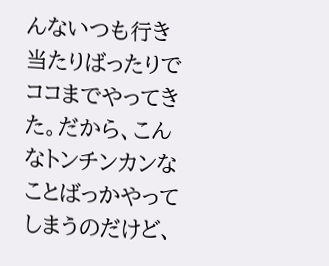んないつも行き当たりばったりでココまでやってきた。だから、こんなトンチンカンなことばっかやってしまうのだけど、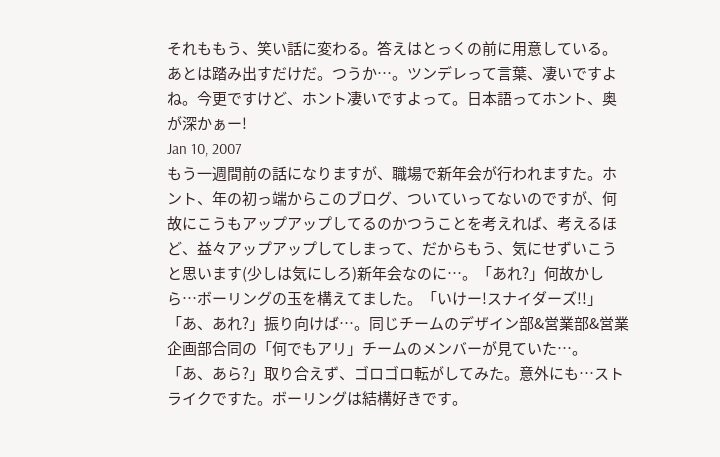それももう、笑い話に変わる。答えはとっくの前に用意している。あとは踏み出すだけだ。つうか…。ツンデレって言葉、凄いですよね。今更ですけど、ホント凄いですよって。日本語ってホント、奥が深かぁー!
Jan 10, 2007
もう一週間前の話になりますが、職場で新年会が行われますた。ホント、年の初っ端からこのブログ、ついていってないのですが、何故にこうもアップアップしてるのかつうことを考えれば、考えるほど、益々アップアップしてしまって、だからもう、気にせずいこうと思います(少しは気にしろ)新年会なのに…。「あれ?」何故かしら…ボーリングの玉を構えてました。「いけー!スナイダーズ!!」「あ、あれ?」振り向けば…。同じチームのデザイン部&営業部&営業企画部合同の「何でもアリ」チームのメンバーが見ていた…。「あ、あら?」取り合えず、ゴロゴロ転がしてみた。意外にも…ストライクですた。ボーリングは結構好きです。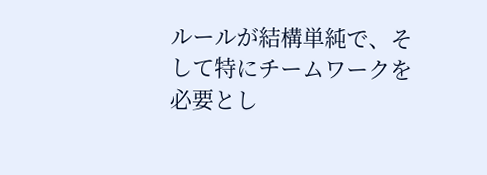ルールが結構単純で、そして特にチームワークを必要とし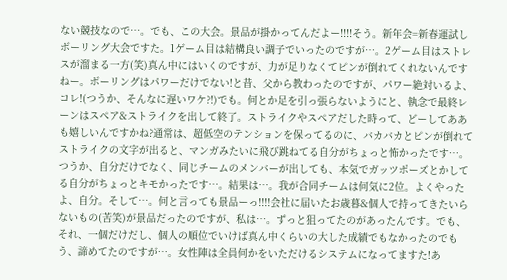ない競技なので…。でも、この大会。景品が掛かってんだよー!!!!そう。新年会=新春運試しボーリング大会ですた。1ゲーム目は結構良い調子でいったのですが…。2ゲーム目はストレスが溜まる一方(笑)真ん中にはいくのですが、力が足りなくてピンが倒れてくれないんですねー。ボーリングはパワーだけでない!と昔、父から教わったのですが、パワー絶対いるよ、コレ!(つうか、そんなに遅いワケ?!)でも。何とか足を引っ張らないようにと、執念で最終レーンはスペア&ストライクを出して終了。ストライクやスペアだした時って、どーしてああも嬉しいんですかね?通常は、超低空のテンションを保ってるのに、バカバカとピンが倒れてストライクの文字が出ると、マンガみたいに飛び跳ねてる自分がちょっと怖かったです…。つうか、自分だけでなく、同じチームのメンバーが出しても、本気でガッツポーズとかしてる自分がちょっとキモかったです…。結果は…。我が合同チームは何気に2位。よくやったよ、自分。そして…。何と言っても景品ーっ!!!!会社に届いたお歳暮&個人で持ってきたいらないもの(苦笑)が景品だったのですが、私は…。ずっと狙ってたのがあったんです。でも、それ、一個だけだし、個人の順位でいけば真ん中くらいの大した成績でもなかったのでもう、諦めてたのですが…。女性陣は全員何かをいただけるシステムになってますた!あ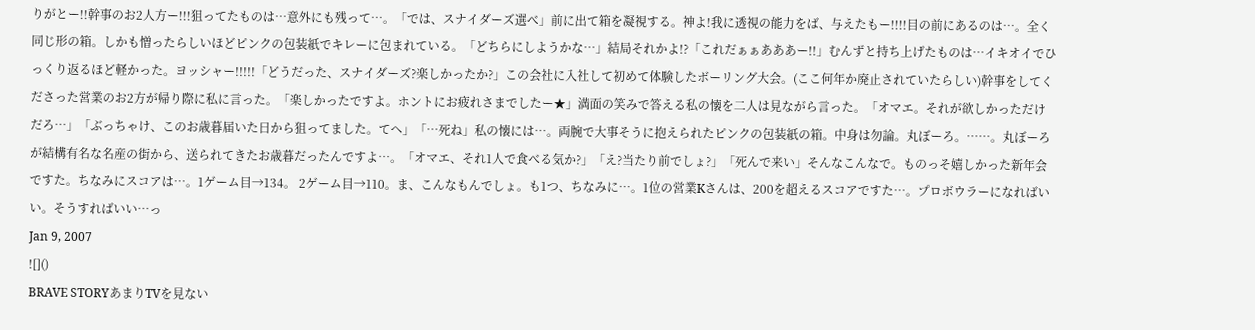りがとー!!幹事のお2人方ー!!!狙ってたものは…意外にも残って…。「では、スナイダーズ選べ」前に出て箱を凝視する。神よ!我に透視の能力をば、与えたもー!!!!目の前にあるのは…。全く同じ形の箱。しかも憎ったらしいほどピンクの包装紙でキレーに包まれている。「どちらにしようかな…」結局それかよ!?「これだぁぁあああー!!」むんずと持ち上げたものは…イキオイでひっくり返るほど軽かった。ヨッシャー!!!!!「どうだった、スナイダーズ?楽しかったか?」この会社に入社して初めて体験したボーリング大会。(ここ何年か廃止されていたらしい)幹事をしてくださった営業のお2方が帰り際に私に言った。「楽しかったですよ。ホントにお疲れさまでしたー★」満面の笑みで答える私の懐を二人は見ながら言った。「オマエ。それが欲しかっただけだろ…」「ぶっちゃけ、このお歳暮届いた日から狙ってました。てへ」「…死ね」私の懐には…。両腕で大事そうに抱えられたピンクの包装紙の箱。中身は勿論。丸ぼーろ。……。丸ぼーろが結構有名な名産の街から、送られてきたお歳暮だったんですよ…。「オマエ、それ1人で食べる気か?」「え?当たり前でしょ?」「死んで来い」そんなこんなで。ものっそ嬉しかった新年会ですた。ちなみにスコアは…。1ゲーム目→134。 2ゲーム目→110。ま、こんなもんでしょ。も1つ、ちなみに…。1位の営業Kさんは、200を超えるスコアですた…。プロボウラーになればいい。そうすればいい…っ
Jan 9, 2007
![]()
BRAVE STORYあまりTVを見ない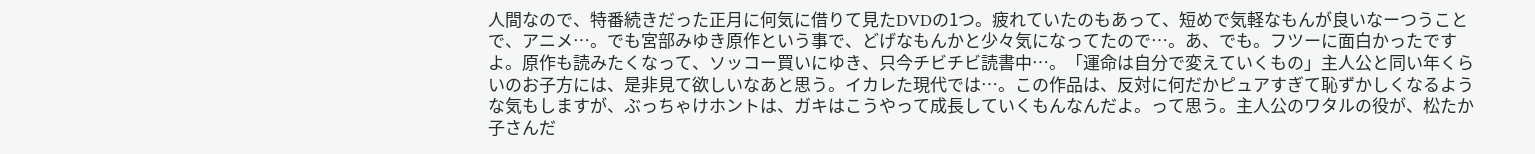人間なので、特番続きだった正月に何気に借りて見たDVDの1つ。疲れていたのもあって、短めで気軽なもんが良いなーつうことで、アニメ…。でも宮部みゆき原作という事で、どげなもんかと少々気になってたので…。あ、でも。フツーに面白かったですよ。原作も読みたくなって、ソッコー買いにゆき、只今チビチビ読書中…。「運命は自分で変えていくもの」主人公と同い年くらいのお子方には、是非見て欲しいなあと思う。イカレた現代では…。この作品は、反対に何だかピュアすぎて恥ずかしくなるような気もしますが、ぶっちゃけホントは、ガキはこうやって成長していくもんなんだよ。って思う。主人公のワタルの役が、松たか子さんだ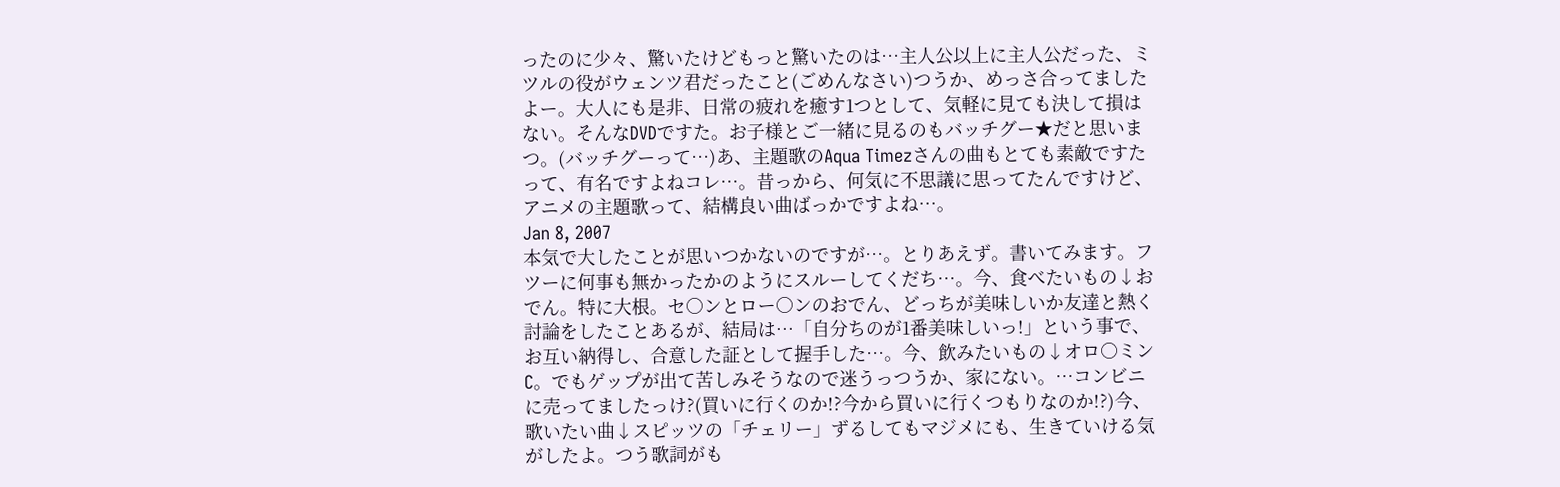ったのに少々、驚いたけどもっと驚いたのは…主人公以上に主人公だった、ミツルの役がウェンツ君だったこと(ごめんなさい)つうか、めっさ合ってましたよー。大人にも是非、日常の疲れを癒す1つとして、気軽に見ても決して損はない。そんなDVDですた。お子様とご一緒に見るのもバッチグー★だと思いまつ。(バッチグーって…)あ、主題歌のAqua Timezさんの曲もとても素敵ですたって、有名ですよねコレ…。昔っから、何気に不思議に思ってたんですけど、アニメの主題歌って、結構良い曲ばっかですよね…。
Jan 8, 2007
本気で大したことが思いつかないのですが…。とりあえず。書いてみます。フツーに何事も無かったかのようにスルーしてくだち…。今、食べたいもの↓おでん。特に大根。セ○ンとロー○ンのおでん、どっちが美味しいか友達と熱く討論をしたことあるが、結局は…「自分ちのが1番美味しいっ!」という事で、お互い納得し、合意した証として握手した…。今、飲みたいもの↓オロ○ミンC。でもゲップが出て苦しみそうなので迷うっつうか、家にない。…コンビニに売ってましたっけ?(買いに行くのか!?今から買いに行くつもりなのか!?)今、歌いたい曲↓スピッツの「チェリー」ずるしてもマジメにも、生きていける気がしたよ。つう歌詞がも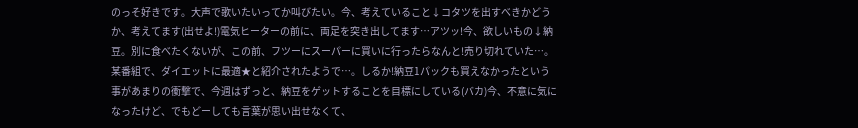のっそ好きです。大声で歌いたいってか叫びたい。今、考えていること↓コタツを出すべきかどうか、考えてます(出せよ!)電気ヒーターの前に、両足を突き出してます…アツッ!今、欲しいもの↓納豆。別に食べたくないが、この前、フツーにスーパーに買いに行ったらなんと!売り切れていた…。某番組で、ダイエットに最適★と紹介されたようで…。しるか!納豆1パックも買えなかったという事があまりの衝撃で、今週はずっと、納豆をゲットすることを目標にしている(バカ)今、不意に気になったけど、でもどーしても言葉が思い出せなくて、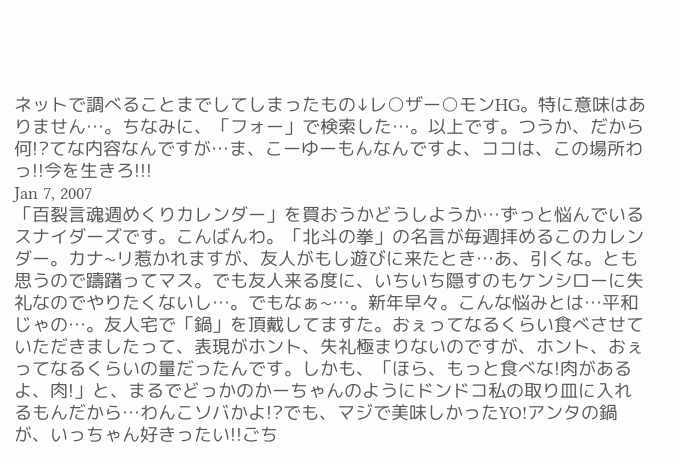ネットで調べることまでしてしまったもの↓レ○ザー○モンHG。特に意味はありません…。ちなみに、「フォー」で検索した…。以上です。つうか、だから何!?てな内容なんですが…ま、こーゆーもんなんですよ、ココは、この場所わっ!!今を生きろ!!!
Jan 7, 2007
「百裂言魂週めくりカレンダー」を買おうかどうしようか…ずっと悩んでいるスナイダーズです。こんばんわ。「北斗の拳」の名言が毎週拝めるこのカレンダー。カナ~リ惹かれますが、友人がもし遊びに来たとき…あ、引くな。とも思うので躊躇ってマス。でも友人来る度に、いちいち隠すのもケンシローに失礼なのでやりたくないし…。でもなぁ~…。新年早々。こんな悩みとは…平和じゃの…。友人宅で「鍋」を頂戴してますた。おぇってなるくらい食べさせていただきましたって、表現がホント、失礼極まりないのですが、ホント、おぇってなるくらいの量だったんです。しかも、「ほら、もっと食べな!肉があるよ、肉!」と、まるでどっかのかーちゃんのようにドンドコ私の取り皿に入れるもんだから…わんこソバかよ!?でも、マジで美味しかったYO!アンタの鍋が、いっちゃん好きったい!!ごち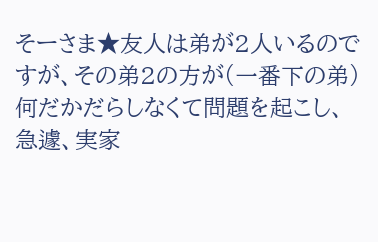そーさま★友人は弟が2人いるのですが、その弟2の方が(一番下の弟)何だかだらしなくて問題を起こし、急遽、実家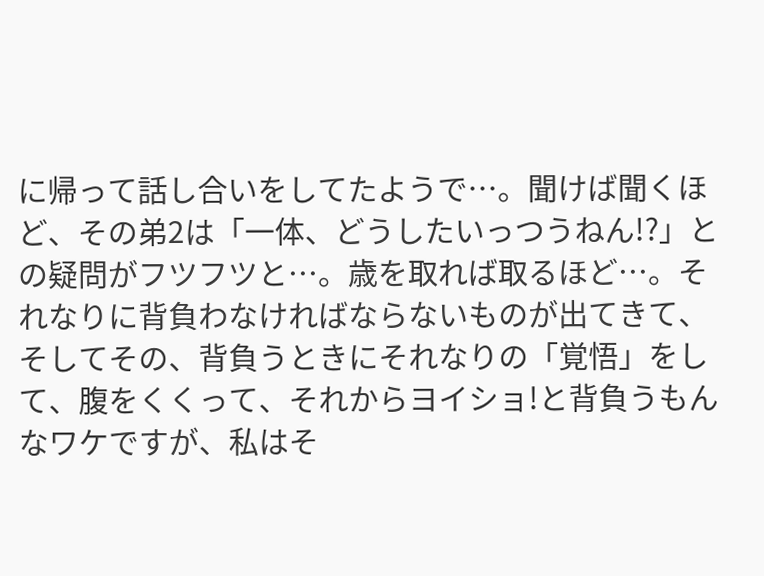に帰って話し合いをしてたようで…。聞けば聞くほど、その弟2は「一体、どうしたいっつうねん!?」との疑問がフツフツと…。歳を取れば取るほど…。それなりに背負わなければならないものが出てきて、そしてその、背負うときにそれなりの「覚悟」をして、腹をくくって、それからヨイショ!と背負うもんなワケですが、私はそ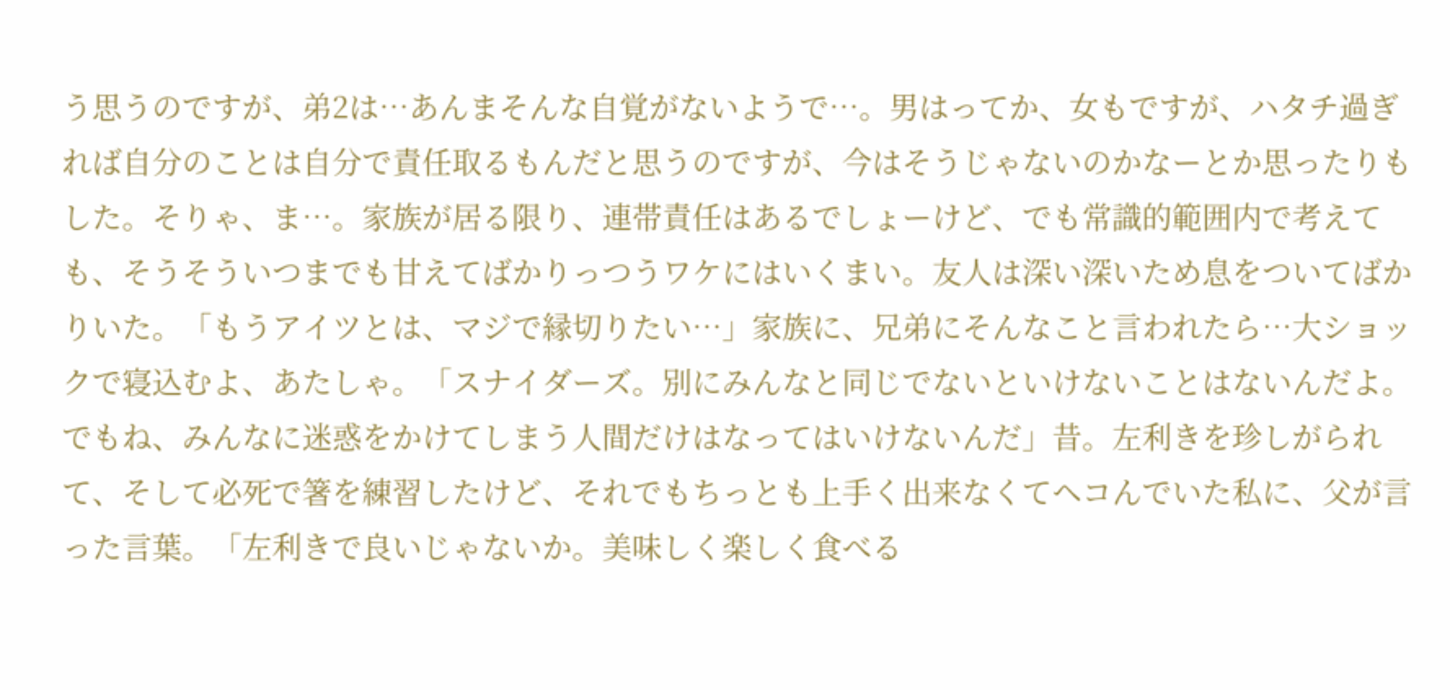う思うのですが、弟2は…あんまそんな自覚がないようで…。男はってか、女もですが、ハタチ過ぎれば自分のことは自分で責任取るもんだと思うのですが、今はそうじゃないのかなーとか思ったりもした。そりゃ、ま…。家族が居る限り、連帯責任はあるでしょーけど、でも常識的範囲内で考えても、そうそういつまでも甘えてばかりっつうワケにはいくまい。友人は深い深いため息をついてばかりいた。「もうアイツとは、マジで縁切りたい…」家族に、兄弟にそんなこと言われたら…大ショックで寝込むよ、あたしゃ。「スナイダーズ。別にみんなと同じでないといけないことはないんだよ。でもね、みんなに迷惑をかけてしまう人間だけはなってはいけないんだ」昔。左利きを珍しがられて、そして必死で箸を練習したけど、それでもちっとも上手く出来なくてヘコんでいた私に、父が言った言葉。「左利きで良いじゃないか。美味しく楽しく食べる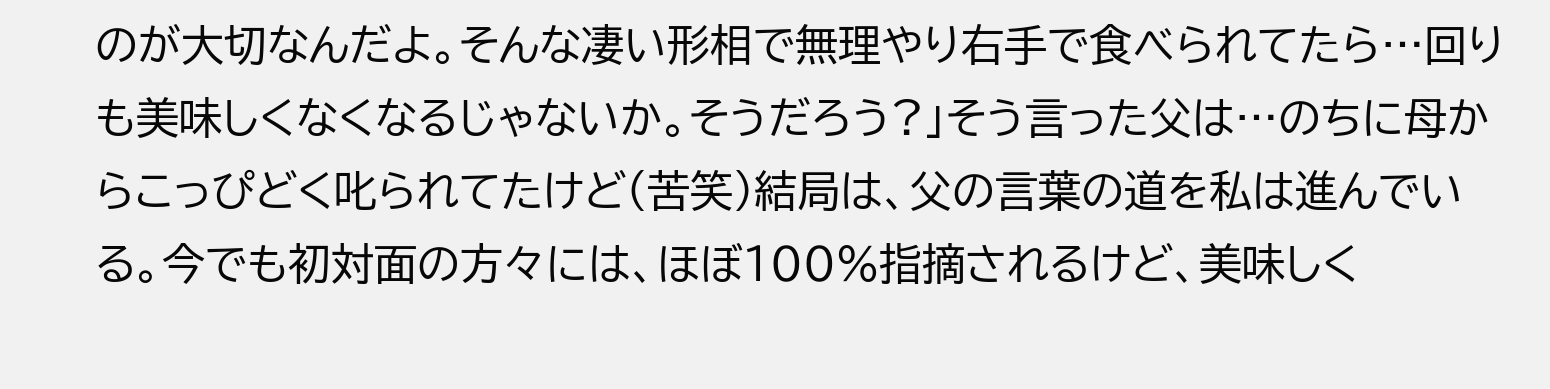のが大切なんだよ。そんな凄い形相で無理やり右手で食べられてたら…回りも美味しくなくなるじゃないか。そうだろう?」そう言った父は…のちに母からこっぴどく叱られてたけど(苦笑)結局は、父の言葉の道を私は進んでいる。今でも初対面の方々には、ほぼ100%指摘されるけど、美味しく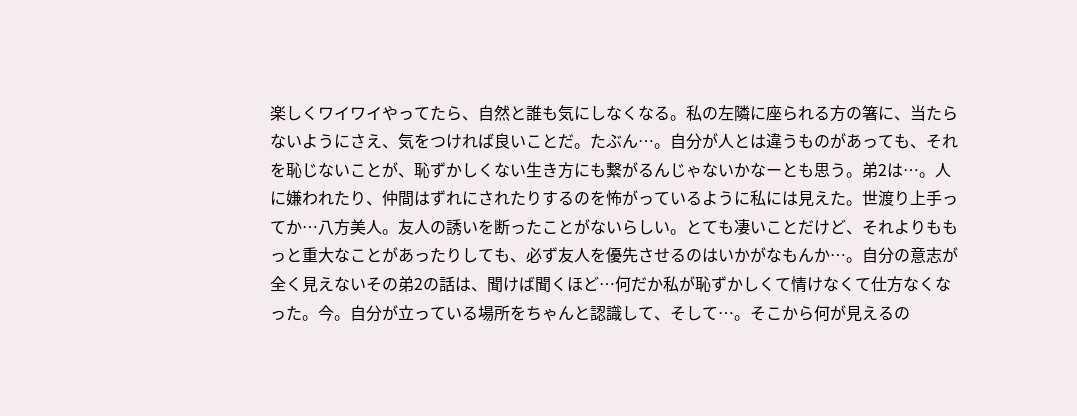楽しくワイワイやってたら、自然と誰も気にしなくなる。私の左隣に座られる方の箸に、当たらないようにさえ、気をつければ良いことだ。たぶん…。自分が人とは違うものがあっても、それを恥じないことが、恥ずかしくない生き方にも繋がるんじゃないかなーとも思う。弟2は…。人に嫌われたり、仲間はずれにされたりするのを怖がっているように私には見えた。世渡り上手ってか…八方美人。友人の誘いを断ったことがないらしい。とても凄いことだけど、それよりももっと重大なことがあったりしても、必ず友人を優先させるのはいかがなもんか…。自分の意志が全く見えないその弟2の話は、聞けば聞くほど…何だか私が恥ずかしくて情けなくて仕方なくなった。今。自分が立っている場所をちゃんと認識して、そして…。そこから何が見えるの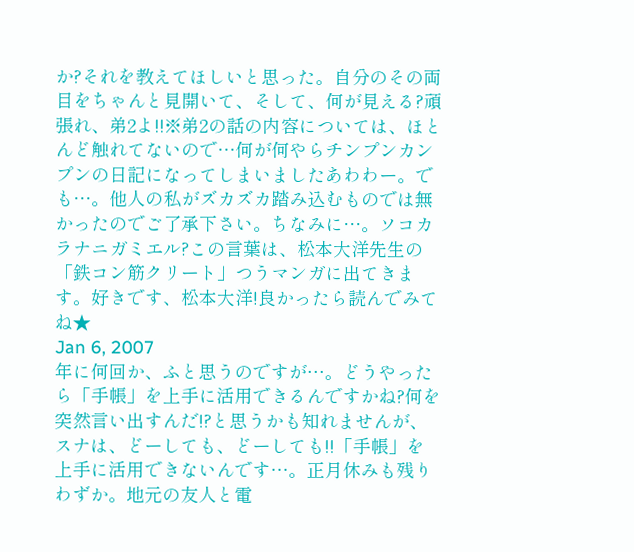か?それを教えてほしいと思った。自分のその両目をちゃんと見開いて、そして、何が見える?頑張れ、弟2よ!!※弟2の話の内容については、ほとんど触れてないので…何が何やらチンプンカンプンの日記になってしまいましたあわわー。でも…。他人の私がズカズカ踏み込むものでは無かったのでご了承下さい。ちなみに…。ソコカラナニガミエル?この言葉は、松本大洋先生の「鉄コン筋クリート」つうマンガに出てきます。好きです、松本大洋!良かったら読んでみてね★
Jan 6, 2007
年に何回か、ふと思うのですが…。どうやったら「手帳」を上手に活用できるんですかね?何を突然言い出すんだ!?と思うかも知れませんが、スナは、どーしても、どーしても!!「手帳」を上手に活用できないんです…。正月休みも残りわずか。地元の友人と電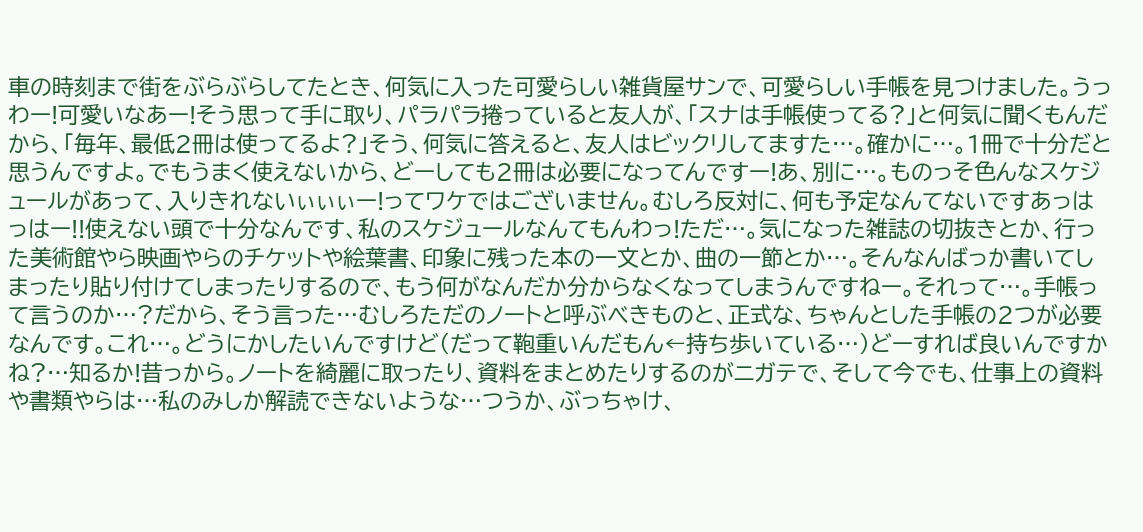車の時刻まで街をぶらぶらしてたとき、何気に入った可愛らしい雑貨屋サンで、可愛らしい手帳を見つけました。うっわー!可愛いなあー!そう思って手に取り、パラパラ捲っていると友人が、「スナは手帳使ってる?」と何気に聞くもんだから、「毎年、最低2冊は使ってるよ?」そう、何気に答えると、友人はビックリしてますた…。確かに…。1冊で十分だと思うんですよ。でもうまく使えないから、どーしても2冊は必要になってんですー!あ、別に…。ものっそ色んなスケジュールがあって、入りきれないぃぃぃー!ってワケではございません。むしろ反対に、何も予定なんてないですあっはっはー!!使えない頭で十分なんです、私のスケジュールなんてもんわっ!ただ…。気になった雑誌の切抜きとか、行った美術館やら映画やらのチケットや絵葉書、印象に残った本の一文とか、曲の一節とか…。そんなんばっか書いてしまったり貼り付けてしまったりするので、もう何がなんだか分からなくなってしまうんですねー。それって…。手帳って言うのか…?だから、そう言った…むしろただのノートと呼ぶべきものと、正式な、ちゃんとした手帳の2つが必要なんです。これ…。どうにかしたいんですけど(だって鞄重いんだもん←持ち歩いている…)どーすれば良いんですかね?…知るか!昔っから。ノートを綺麗に取ったり、資料をまとめたりするのがニガテで、そして今でも、仕事上の資料や書類やらは…私のみしか解読できないような…つうか、ぶっちゃけ、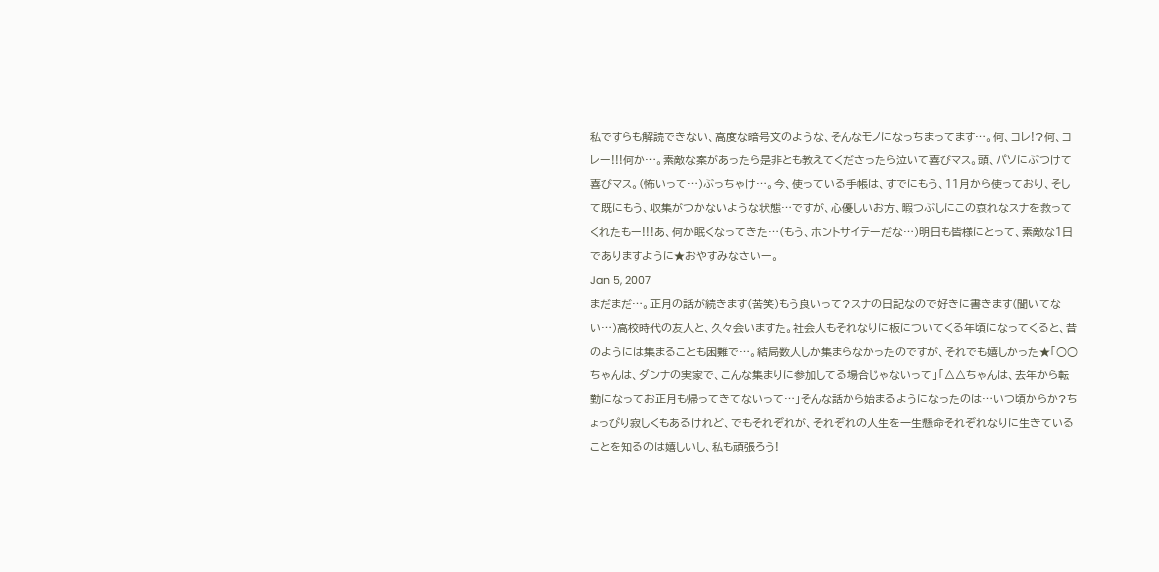私ですらも解読できない、高度な暗号文のような、そんなモノになっちまってます…。何、コレ!?何、コレー!!!何か…。素敵な案があったら是非とも教えてくださったら泣いて喜びマス。頭、パソにぶつけて喜びマス。(怖いって…)ぶっちゃけ…。今、使っている手帳は、すでにもう、11月から使っており、そして既にもう、収集がつかないような状態…ですが、心優しいお方、暇つぶしにこの哀れなスナを救ってくれたもー!!!あ、何か眠くなってきた…(もう、ホントサイテーだな…)明日も皆様にとって、素敵な1日でありますように★おやすみなさいー。
Jan 5, 2007
まだまだ…。正月の話が続きます(苦笑)もう良いって?スナの日記なので好きに書きます(聞いてない…)高校時代の友人と、久々会いますた。社会人もそれなりに板についてくる年頃になってくると、昔のようには集まることも困難で…。結局数人しか集まらなかったのですが、それでも嬉しかった★「○○ちゃんは、ダンナの実家で、こんな集まりに参加してる場合じゃないって」「△△ちゃんは、去年から転勤になってお正月も帰ってきてないって…」そんな話から始まるようになったのは…いつ頃からか?ちょっぴり寂しくもあるけれど、でもそれぞれが、それぞれの人生を一生懸命それぞれなりに生きていることを知るのは嬉しいし、私も頑張ろう!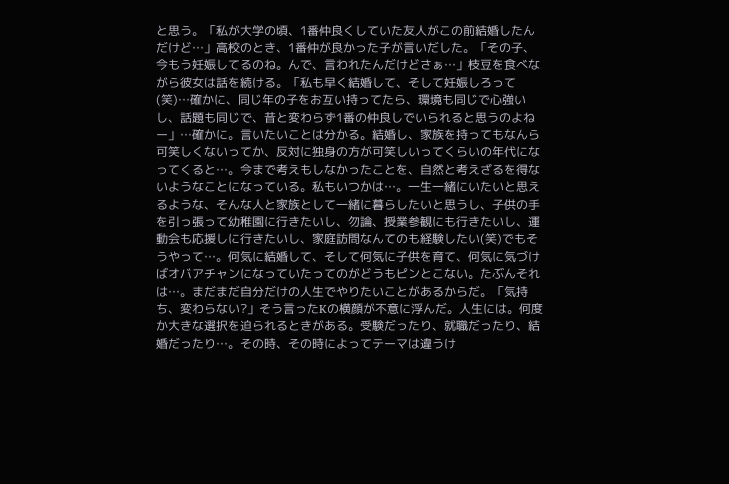と思う。「私が大学の頃、1番仲良くしていた友人がこの前結婚したんだけど…」高校のとき、1番仲が良かった子が言いだした。「その子、今もう妊娠してるのね。んで、言われたんだけどさぁ…」枝豆を食べながら彼女は話を続ける。「私も早く結婚して、そして妊娠しろって(笑)…確かに、同じ年の子をお互い持ってたら、環境も同じで心強いし、話題も同じで、昔と変わらず1番の仲良しでいられると思うのよねー」…確かに。言いたいことは分かる。結婚し、家族を持ってもなんら可笑しくないってか、反対に独身の方が可笑しいってくらいの年代になってくると…。今まで考えもしなかったことを、自然と考えざるを得ないようなことになっている。私もいつかは…。一生一緒にいたいと思えるような、そんな人と家族として一緒に暮らしたいと思うし、子供の手を引っ張って幼稚園に行きたいし、勿論、授業参観にも行きたいし、運動会も応援しに行きたいし、家庭訪問なんてのも経験したい(笑)でもそうやって…。何気に結婚して、そして何気に子供を育て、何気に気づけばオバアチャンになっていたってのがどうもピンとこない。たぶんそれは…。まだまだ自分だけの人生でやりたいことがあるからだ。「気持ち、変わらない?」そう言ったKの横顔が不意に浮んだ。人生には。何度か大きな選択を迫られるときがある。受験だったり、就職だったり、結婚だったり…。その時、その時によってテーマは違うけ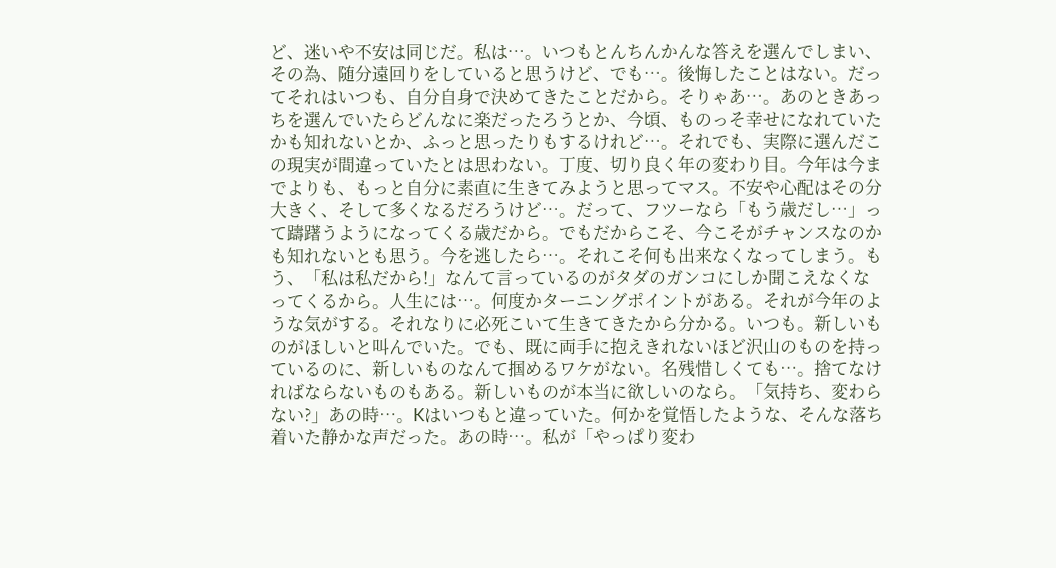ど、迷いや不安は同じだ。私は…。いつもとんちんかんな答えを選んでしまい、その為、随分遠回りをしていると思うけど、でも…。後悔したことはない。だってそれはいつも、自分自身で決めてきたことだから。そりゃあ…。あのときあっちを選んでいたらどんなに楽だったろうとか、今頃、ものっそ幸せになれていたかも知れないとか、ふっと思ったりもするけれど…。それでも、実際に選んだこの現実が間違っていたとは思わない。丁度、切り良く年の変わり目。今年は今までよりも、もっと自分に素直に生きてみようと思ってマス。不安や心配はその分大きく、そして多くなるだろうけど…。だって、フツーなら「もう歳だし…」って躊躇うようになってくる歳だから。でもだからこそ、今こそがチャンスなのかも知れないとも思う。今を逃したら…。それこそ何も出来なくなってしまう。もう、「私は私だから!」なんて言っているのがタダのガンコにしか聞こえなくなってくるから。人生には…。何度かターニングポイントがある。それが今年のような気がする。それなりに必死こいて生きてきたから分かる。いつも。新しいものがほしいと叫んでいた。でも、既に両手に抱えきれないほど沢山のものを持っているのに、新しいものなんて掴めるワケがない。名残惜しくても…。捨てなければならないものもある。新しいものが本当に欲しいのなら。「気持ち、変わらない?」あの時…。Kはいつもと違っていた。何かを覚悟したような、そんな落ち着いた静かな声だった。あの時…。私が「やっぱり変わ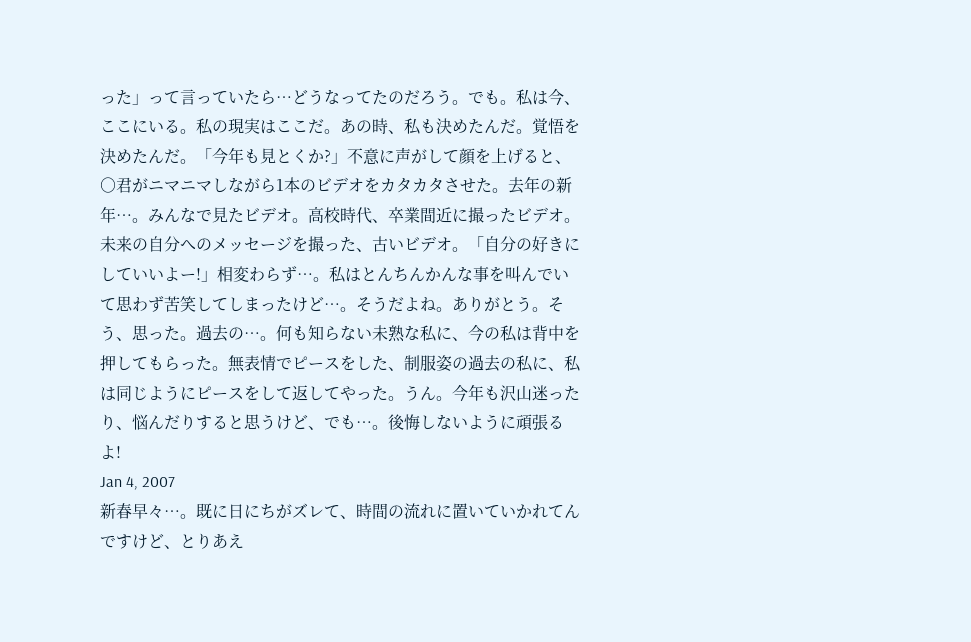った」って言っていたら…どうなってたのだろう。でも。私は今、ここにいる。私の現実はここだ。あの時、私も決めたんだ。覚悟を決めたんだ。「今年も見とくか?」不意に声がして顔を上げると、○君がニマニマしながら1本のビデオをカタカタさせた。去年の新年…。みんなで見たビデオ。高校時代、卒業間近に撮ったビデオ。未来の自分へのメッセージを撮った、古いビデオ。「自分の好きにしていいよー!」相変わらず…。私はとんちんかんな事を叫んでいて思わず苦笑してしまったけど…。そうだよね。ありがとう。そう、思った。過去の…。何も知らない未熟な私に、今の私は背中を押してもらった。無表情でピースをした、制服姿の過去の私に、私は同じようにピースをして返してやった。うん。今年も沢山迷ったり、悩んだりすると思うけど、でも…。後悔しないように頑張るよ!
Jan 4, 2007
新春早々…。既に日にちがズレて、時間の流れに置いていかれてんですけど、とりあえ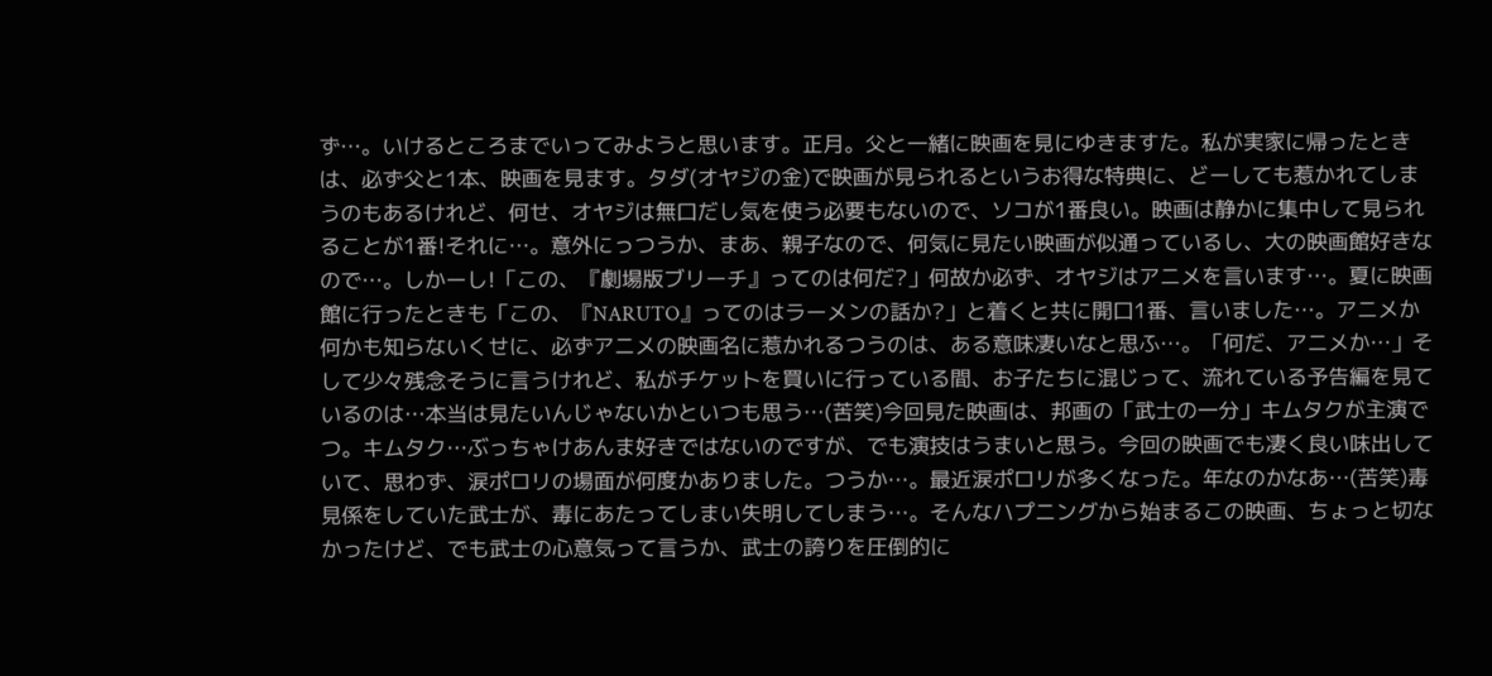ず…。いけるところまでいってみようと思います。正月。父と一緒に映画を見にゆきますた。私が実家に帰ったときは、必ず父と1本、映画を見ます。タダ(オヤジの金)で映画が見られるというお得な特典に、どーしても惹かれてしまうのもあるけれど、何せ、オヤジは無口だし気を使う必要もないので、ソコが1番良い。映画は静かに集中して見られることが1番!それに…。意外にっつうか、まあ、親子なので、何気に見たい映画が似通っているし、大の映画館好きなので…。しかーし!「この、『劇場版ブリーチ』ってのは何だ?」何故か必ず、オヤジはアニメを言います…。夏に映画館に行ったときも「この、『NARUTO』ってのはラーメンの話か?」と着くと共に開口1番、言いました…。アニメか何かも知らないくせに、必ずアニメの映画名に惹かれるつうのは、ある意味凄いなと思ふ…。「何だ、アニメか…」そして少々残念そうに言うけれど、私がチケットを買いに行っている間、お子たちに混じって、流れている予告編を見ているのは…本当は見たいんじゃないかといつも思う…(苦笑)今回見た映画は、邦画の「武士の一分」キムタクが主演でつ。キムタク…ぶっちゃけあんま好きではないのですが、でも演技はうまいと思う。今回の映画でも凄く良い味出していて、思わず、涙ポロリの場面が何度かありました。つうか…。最近涙ポロリが多くなった。年なのかなあ…(苦笑)毒見係をしていた武士が、毒にあたってしまい失明してしまう…。そんなハプニングから始まるこの映画、ちょっと切なかったけど、でも武士の心意気って言うか、武士の誇りを圧倒的に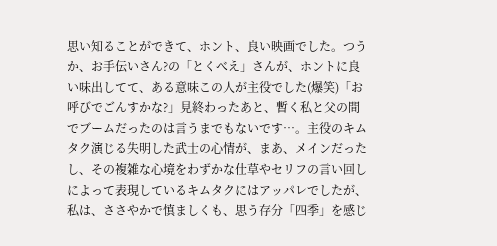思い知ることができて、ホント、良い映画でした。つうか、お手伝いさん?の「とくべえ」さんが、ホントに良い味出してて、ある意味この人が主役でした(爆笑)「お呼びでごんすかな?」見終わったあと、暫く私と父の間でブームだったのは言うまでもないです…。主役のキムタク演じる失明した武士の心情が、まあ、メインだったし、その複雑な心境をわずかな仕草やセリフの言い回しによって表現しているキムタクにはアッパレでしたが、私は、ささやかで慎ましくも、思う存分「四季」を感じ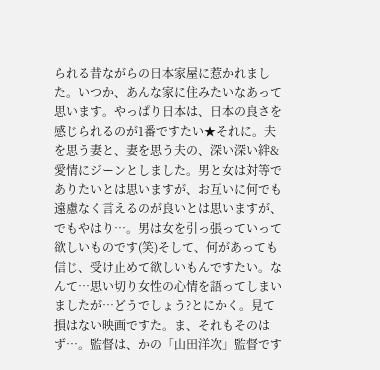られる昔ながらの日本家屋に惹かれました。いつか、あんな家に住みたいなあって思います。やっぱり日本は、日本の良さを感じられるのが1番ですたい★それに。夫を思う妻と、妻を思う夫の、深い深い絆&愛情にジーンとしました。男と女は対等でありたいとは思いますが、お互いに何でも遠慮なく言えるのが良いとは思いますが、でもやはり…。男は女を引っ張っていって欲しいものです(笑)そして、何があっても信じ、受け止めて欲しいもんですたい。なんて…思い切り女性の心情を語ってしまいましたが…どうでしょう?とにかく。見て損はない映画ですた。ま、それもそのはず…。監督は、かの「山田洋次」監督です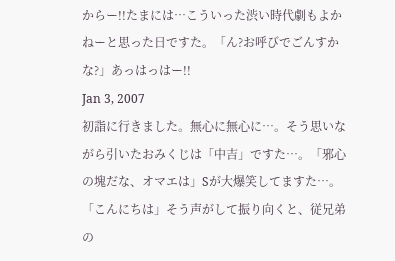からー!!たまには…こういった渋い時代劇もよかねーと思った日ですた。「ん?お呼びでごんすかな?」あっはっはー!!
Jan 3, 2007
初詣に行きました。無心に無心に…。そう思いながら引いたおみくじは「中吉」ですた…。「邪心の塊だな、オマエは」Sが大爆笑してますた…。「こんにちは」そう声がして振り向くと、従兄弟の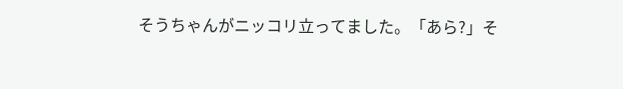そうちゃんがニッコリ立ってました。「あら?」そ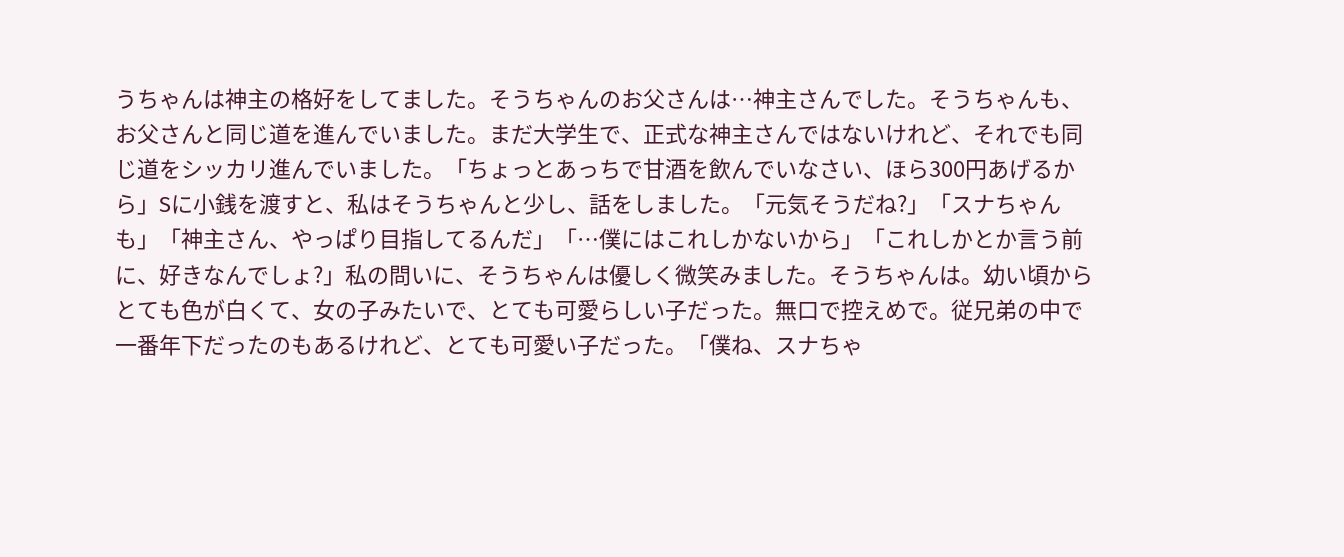うちゃんは神主の格好をしてました。そうちゃんのお父さんは…神主さんでした。そうちゃんも、お父さんと同じ道を進んでいました。まだ大学生で、正式な神主さんではないけれど、それでも同じ道をシッカリ進んでいました。「ちょっとあっちで甘酒を飲んでいなさい、ほら300円あげるから」Sに小銭を渡すと、私はそうちゃんと少し、話をしました。「元気そうだね?」「スナちゃんも」「神主さん、やっぱり目指してるんだ」「…僕にはこれしかないから」「これしかとか言う前に、好きなんでしょ?」私の問いに、そうちゃんは優しく微笑みました。そうちゃんは。幼い頃からとても色が白くて、女の子みたいで、とても可愛らしい子だった。無口で控えめで。従兄弟の中で一番年下だったのもあるけれど、とても可愛い子だった。「僕ね、スナちゃ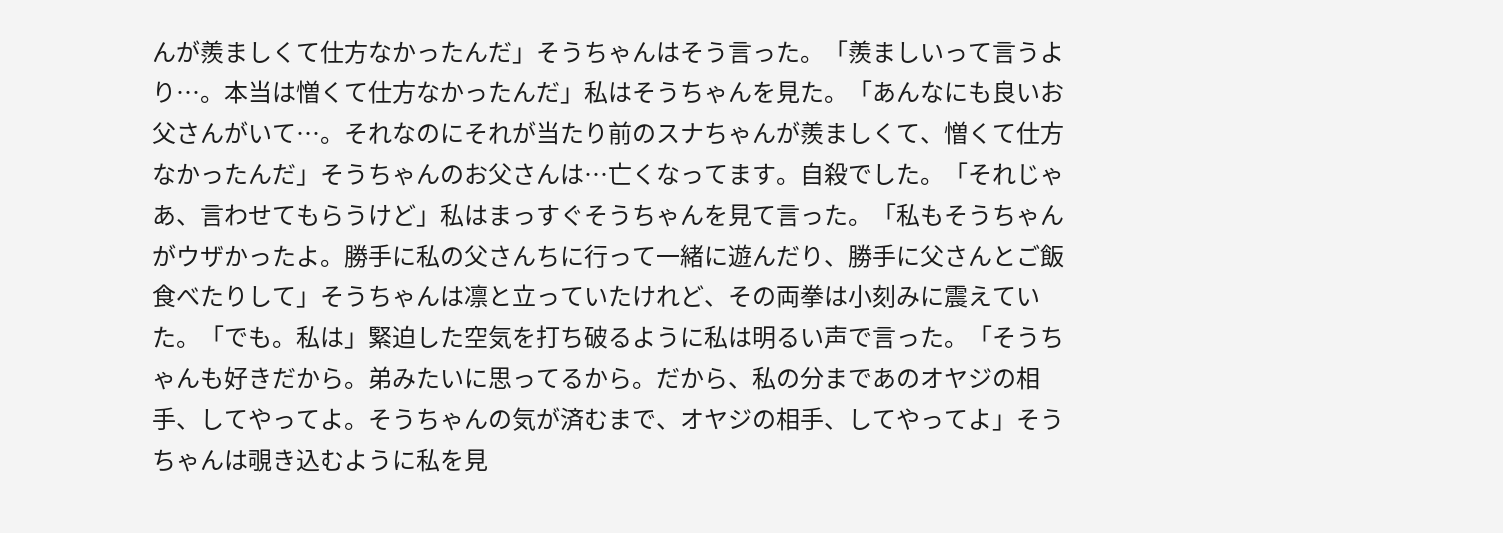んが羨ましくて仕方なかったんだ」そうちゃんはそう言った。「羨ましいって言うより…。本当は憎くて仕方なかったんだ」私はそうちゃんを見た。「あんなにも良いお父さんがいて…。それなのにそれが当たり前のスナちゃんが羨ましくて、憎くて仕方なかったんだ」そうちゃんのお父さんは…亡くなってます。自殺でした。「それじゃあ、言わせてもらうけど」私はまっすぐそうちゃんを見て言った。「私もそうちゃんがウザかったよ。勝手に私の父さんちに行って一緒に遊んだり、勝手に父さんとご飯食べたりして」そうちゃんは凛と立っていたけれど、その両拳は小刻みに震えていた。「でも。私は」緊迫した空気を打ち破るように私は明るい声で言った。「そうちゃんも好きだから。弟みたいに思ってるから。だから、私の分まであのオヤジの相手、してやってよ。そうちゃんの気が済むまで、オヤジの相手、してやってよ」そうちゃんは覗き込むように私を見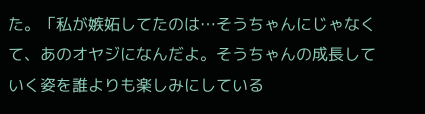た。「私が嫉妬してたのは…そうちゃんにじゃなくて、あのオヤジになんだよ。そうちゃんの成長していく姿を誰よりも楽しみにしている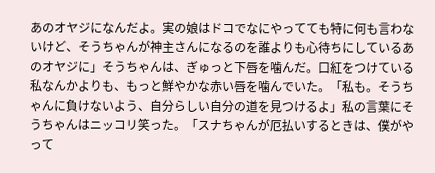あのオヤジになんだよ。実の娘はドコでなにやってても特に何も言わないけど、そうちゃんが神主さんになるのを誰よりも心待ちにしているあのオヤジに」そうちゃんは、ぎゅっと下唇を噛んだ。口紅をつけている私なんかよりも、もっと鮮やかな赤い唇を噛んでいた。「私も。そうちゃんに負けないよう、自分らしい自分の道を見つけるよ」私の言葉にそうちゃんはニッコリ笑った。「スナちゃんが厄払いするときは、僕がやって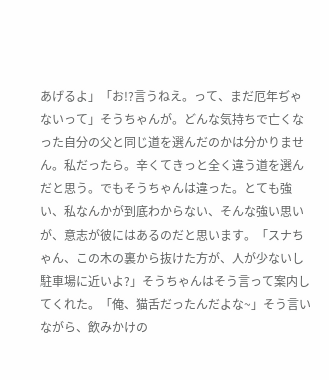あげるよ」「お!?言うねえ。って、まだ厄年ぢゃないって」そうちゃんが。どんな気持ちで亡くなった自分の父と同じ道を選んだのかは分かりません。私だったら。辛くてきっと全く違う道を選んだと思う。でもそうちゃんは違った。とても強い、私なんかが到底わからない、そんな強い思いが、意志が彼にはあるのだと思います。「スナちゃん、この木の裏から抜けた方が、人が少ないし駐車場に近いよ?」そうちゃんはそう言って案内してくれた。「俺、猫舌だったんだよな~」そう言いながら、飲みかけの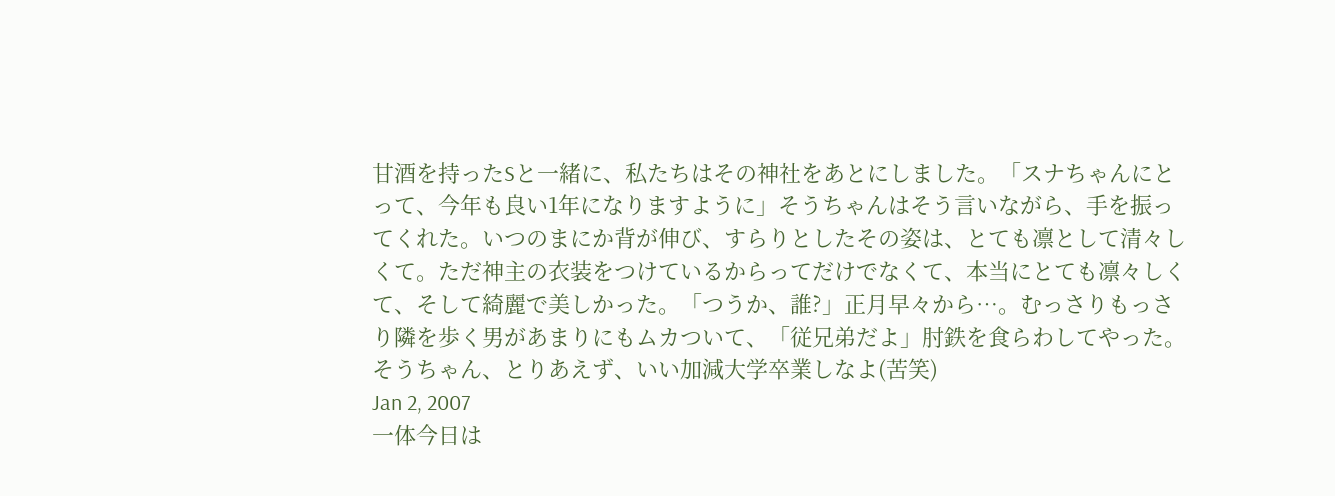甘酒を持ったSと一緒に、私たちはその神社をあとにしました。「スナちゃんにとって、今年も良い1年になりますように」そうちゃんはそう言いながら、手を振ってくれた。いつのまにか背が伸び、すらりとしたその姿は、とても凛として清々しくて。ただ神主の衣装をつけているからってだけでなくて、本当にとても凛々しくて、そして綺麗で美しかった。「つうか、誰?」正月早々から…。むっさりもっさり隣を歩く男があまりにもムカついて、「従兄弟だよ」肘鉄を食らわしてやった。そうちゃん、とりあえず、いい加減大学卒業しなよ(苦笑)
Jan 2, 2007
一体今日は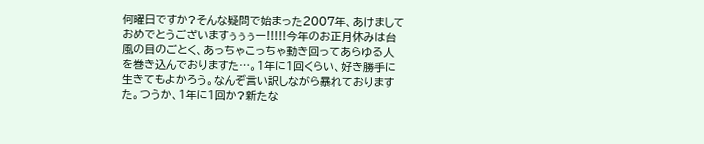何曜日ですか?そんな疑問で始まった2007年、あけましておめでとうございますぅぅぅー!!!!!今年のお正月休みは台風の目のごとく、あっちゃこっちゃ動き回ってあらゆる人を巻き込んでおりますた…。1年に1回くらい、好き勝手に生きてもよかろう。なんぞ言い訳しながら暴れておりますた。つうか、1年に1回か?新たな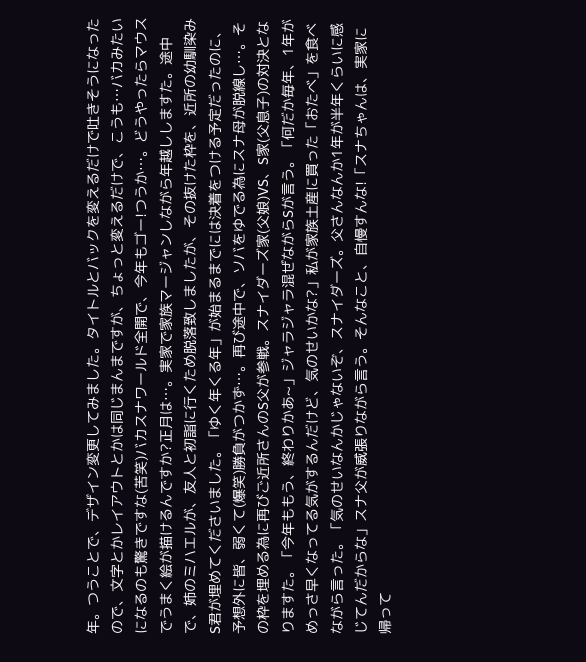年。つうことで、デザイン変更してみました。タイトルとバックを変えるだけで吐きそうになったので、文字とかレイアウトとかは同じまんまですが、ちょっと変えるだけで、こうも…バカみたいになるのも驚きですな(苦笑)バカスナワールド全開で、今年もゴー!つうか…。どうやったらマウスでうまく絵が描けるんですか?正月は…。実家で家族マージャンしながら年越ししますた。途中で、姉のミハエルが、友人と初詣に行くため脱落致しましたが、その抜けた枠を、近所の幼馴染みS君が埋めてくださいました。「ゆく年くる年」が始まるまでには決着をつける予定だったのに、予想外に皆、弱くて(爆笑)勝負がつかず…。再び途中で、ソバをゆでる為にスナ母が脱線し…。その枠を埋める為に再びご近所さんのS父が参戦。スナイダーズ家(父娘)VS、S家(父息子)の対決となりますた。「今年ももう、終わりかあ~」ジャラジャラ混ぜながらSが言う。「何だか毎年、1年がめっさ早くなってる気がするんだけど、気のせいかな?」私が家族土産に買った「おたべ」を食べながら言った。「気のせいなんかじゃないぞ、スナイダーズ。父さんなんか1年が半年くらいに感じてんだからな」スナ父が威張りながら言う。そんなこと、自慢すんな!「スナちゃんは、実家に帰って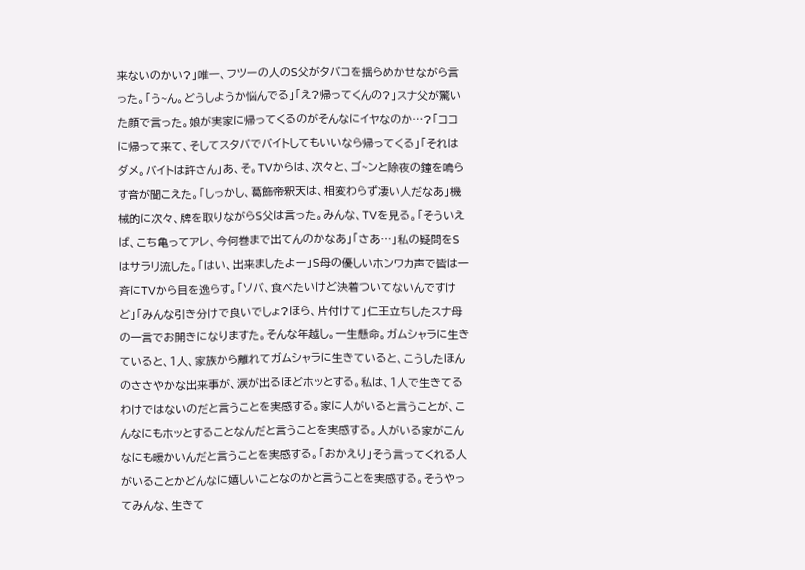来ないのかい?」唯一、フツーの人のS父がタバコを揺らめかせながら言った。「う~ん。どうしようか悩んでる」「え?帰ってくんの?」スナ父が驚いた顔で言った。娘が実家に帰ってくるのがそんなにイヤなのか…?「ココに帰って来て、そしてスタバでバイトしてもいいなら帰ってくる」「それはダメ。バイトは許さん」あ、そ。TVからは、次々と、ゴ~ンと除夜の鐘を鳴らす音が聞こえた。「しっかし、葛飾帝釈天は、相変わらず凄い人だなあ」機械的に次々、牌を取りながらS父は言った。みんな、TVを見る。「そういえば、こち亀ってアレ、今何巻まで出てんのかなあ」「さあ…」私の疑問をSはサラリ流した。「はい、出来ましたよー」S母の優しいホンワカ声で皆は一斉にTVから目を逸らす。「ソバ、食べたいけど決着ついてないんですけど」「みんな引き分けで良いでしょ?ほら、片付けて」仁王立ちしたスナ母の一言でお開きになりますた。そんな年越し。一生懸命。ガムシャラに生きていると、1人、家族から離れてガムシャラに生きていると、こうしたほんのささやかな出来事が、涙が出るほどホッとする。私は、1人で生きてるわけではないのだと言うことを実感する。家に人がいると言うことが、こんなにもホッとすることなんだと言うことを実感する。人がいる家がこんなにも暖かいんだと言うことを実感する。「おかえり」そう言ってくれる人がいることかどんなに嬉しいことなのかと言うことを実感する。そうやってみんな、生きて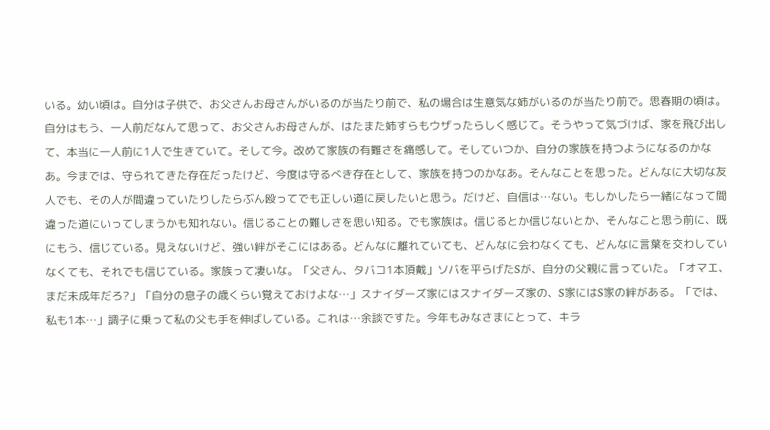いる。幼い頃は。自分は子供で、お父さんお母さんがいるのが当たり前で、私の場合は生意気な姉がいるのが当たり前で。思春期の頃は。自分はもう、一人前だなんて思って、お父さんお母さんが、はたまた姉すらもウザったらしく感じて。そうやって気づけば、家を飛び出して、本当に一人前に1人で生きていて。そして今。改めて家族の有難さを痛感して。そしていつか、自分の家族を持つようになるのかなあ。今までは、守られてきた存在だったけど、今度は守るべき存在として、家族を持つのかなあ。そんなことを思った。どんなに大切な友人でも、その人が間違っていたりしたらぶん殴ってでも正しい道に戻したいと思う。だけど、自信は…ない。もしかしたら一緒になって間違った道にいってしまうかも知れない。信じることの難しさを思い知る。でも家族は。信じるとか信じないとか、そんなこと思う前に、既にもう、信じている。見えないけど、強い絆がそこにはある。どんなに離れていても、どんなに会わなくても、どんなに言葉を交わしていなくても、それでも信じている。家族って凄いな。「父さん、タバコ1本頂戴」ソバを平らげたSが、自分の父親に言っていた。「オマエ、まだ未成年だろ?」「自分の息子の歳くらい覚えておけよな…」スナイダーズ家にはスナイダーズ家の、S家にはS家の絆がある。「では、私も1本…」調子に乗って私の父も手を伸ばしている。これは…余談ですた。今年もみなさまにとって、キラ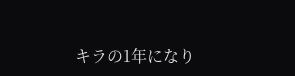キラの1年になり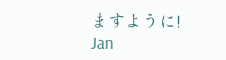ますように!
Jan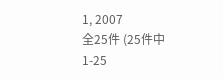1, 2007
全25件 (25件中 1-25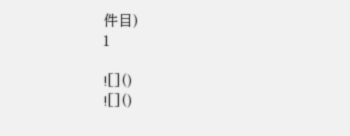件目)
1

![]()
![]()